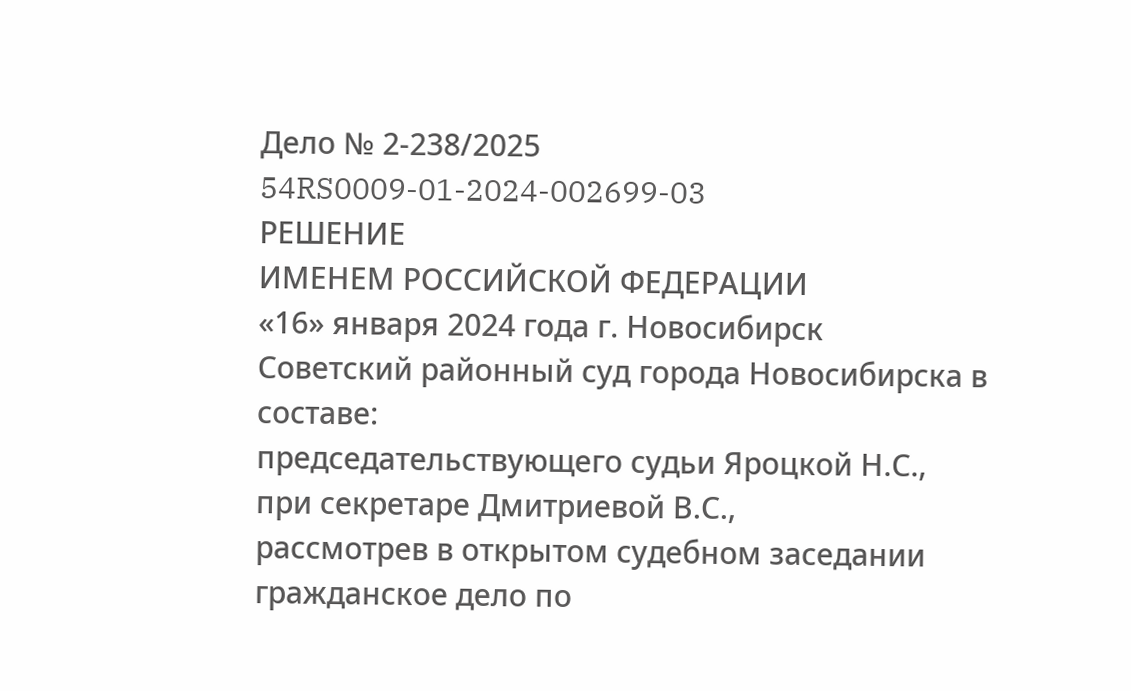Дело № 2-238/2025
54RS0009-01-2024-002699-03
РЕШЕНИЕ
ИМЕНЕМ РОССИЙСКОЙ ФЕДЕРАЦИИ
«16» января 2024 года г. Новосибирск
Советский районный суд города Новосибирска в составе:
председательствующего судьи Яроцкой Н.С.,
при секретаре Дмитриевой В.С.,
рассмотрев в открытом судебном заседании гражданское дело по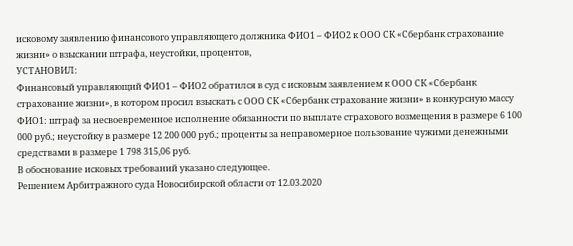исковому заявлению финансового управляющего должника ФИО1 – ФИО2 к ООО СК «Сбербанк страхование жизни» о взыскании штрафа, неустойки, процентов,
УСТАНОВИЛ:
Финансовый управляющий ФИО1 – ФИО2 обратился в суд с исковым заявлением к ООО СК «Сбербанк страхование жизни», в котором просил взыскать с ООО СК «Сбербанк страхование жизни» в конкурсную массу ФИО1: штраф за несвоевременное исполнение обязанности по выплате страхового возмещения в размере 6 100 000 руб.; неустойку в размере 12 200 000 руб.; проценты за неправомерное пользование чужими денежными средствами в размере 1 798 315,06 руб.
В обоснование исковых требований указано следующее.
Решением Арбитражного суда Новосибирской области от 12.03.2020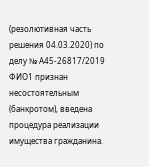(резолютивная часть решения 04.03.2020) по делу № А45-26817/2019 ФИО1 признан несостоятельным (банкротом), введена процедура реализации имущества гражданина.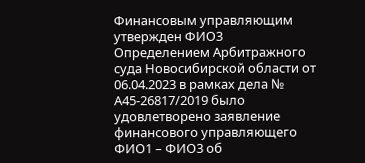Финансовым управляющим утвержден ФИО3
Определением Арбитражного суда Новосибирской области от 06.04.2023 в рамках дела № А45-26817/2019 было удовлетворено заявление финансового управляющего ФИО1 – ФИО3 об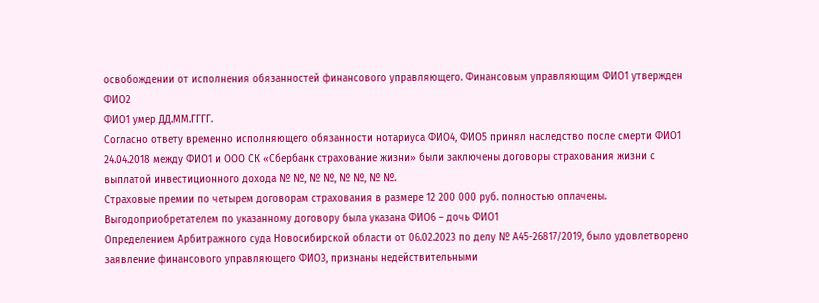освобождении от исполнения обязанностей финансового управляющего. Финансовым управляющим ФИО1 утвержден ФИО2
ФИО1 умер ДД.ММ.ГГГГ.
Согласно ответу временно исполняющего обязанности нотариуса ФИО4, ФИО5 принял наследство после смерти ФИО1
24.04.2018 между ФИО1 и ООО СК «Сбербанк страхование жизни» были заключены договоры страхования жизни с выплатой инвестиционного дохода № №, № №, № №, № №.
Страховые премии по четырем договорам страхования в размере 12 200 000 руб. полностью оплачены.
Выгодоприобретателем по указанному договору была указана ФИО6 – дочь ФИО1
Определением Арбитражного суда Новосибирской области от 06.02.2023 по делу № А45-26817/2019, было удовлетворено заявление финансового управляющего ФИО3, признаны недействительными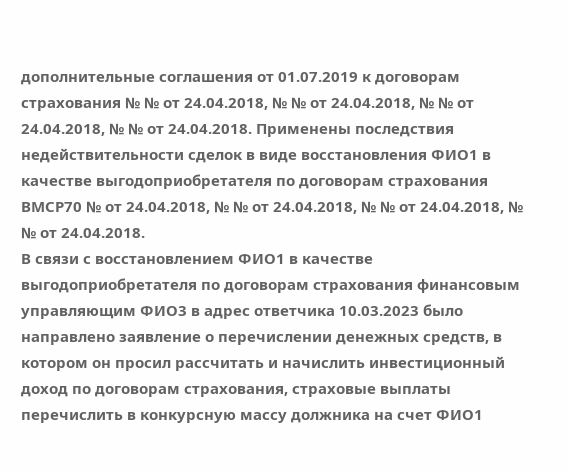дополнительные соглашения от 01.07.2019 к договорам страхования № № от 24.04.2018, № № от 24.04.2018, № № от 24.04.2018, № № от 24.04.2018. Применены последствия недействительности сделок в виде восстановления ФИО1 в качестве выгодоприобретателя по договорам страхования ВМСР70 № от 24.04.2018, № № от 24.04.2018, № № от 24.04.2018, № № от 24.04.2018.
В cвязи с восстановлением ФИО1 в качестве выгодоприобретателя по договорам страхования финансовым управляющим ФИО3 в адрес ответчика 10.03.2023 было направлено заявление о перечислении денежных средств, в котором он просил рассчитать и начислить инвестиционный доход по договорам страхования, страховые выплаты перечислить в конкурсную массу должника на счет ФИО1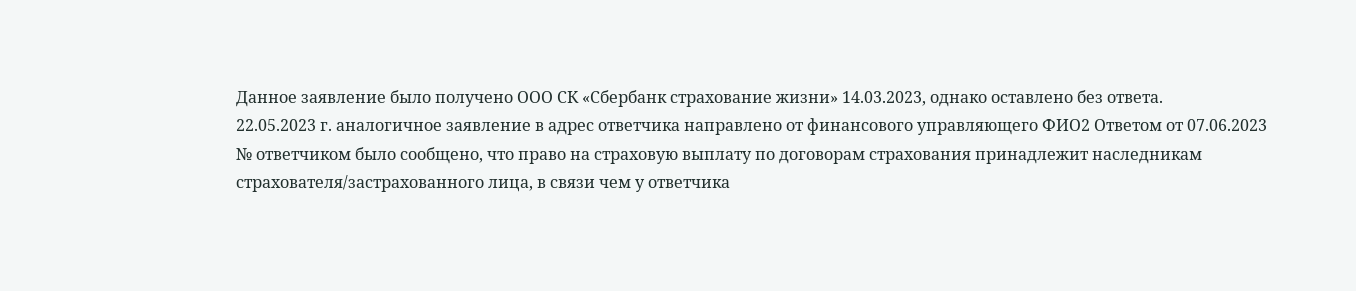Данное заявление было получено ООО СК «Сбербанк страхование жизни» 14.03.2023, однако оставлено без ответа.
22.05.2023 г. аналогичное заявление в адрес ответчика направлено от финансового управляющего ФИО2 Ответом от 07.06.2023 № ответчиком было сообщено, что право на страховую выплату по договорам страхования принадлежит наследникам страхователя/застрахованного лица, в связи чем у ответчика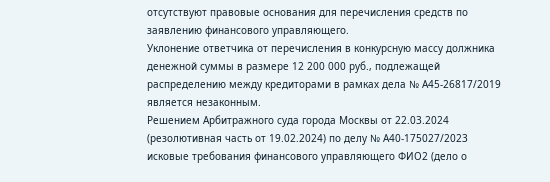отсутствуют правовые основания для перечисления средств по заявлению финансового управляющего.
Уклонение ответчика от перечисления в конкурсную массу должника денежной суммы в размере 12 200 000 руб., подлежащей распределению между кредиторами в рамках дела № А45-26817/2019 является незаконным.
Решением Арбитражного суда города Москвы от 22.03.2024 (резолютивная часть от 19.02.2024) по делу № А40-175027/2023 исковые требования финансового управляющего ФИО2 (дело о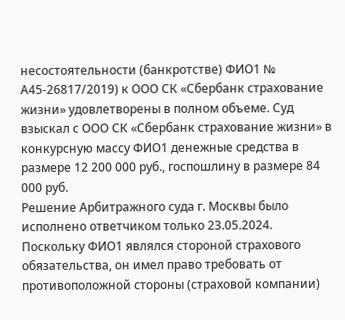несостоятельности (банкротстве) ФИО1 № А45-26817/2019) к ООО СК «Сбербанк страхование жизни» удовлетворены в полном объеме. Суд взыскал с ООО СК «Сбербанк страхование жизни» в конкурсную массу ФИО1 денежные средства в размере 12 200 000 руб., госпошлину в размере 84 000 руб.
Решение Арбитражного суда г. Москвы было исполнено ответчиком только 23.05.2024.
Поскольку ФИО1 являлся стороной страхового обязательства, он имел право требовать от противоположной стороны (страховой компании)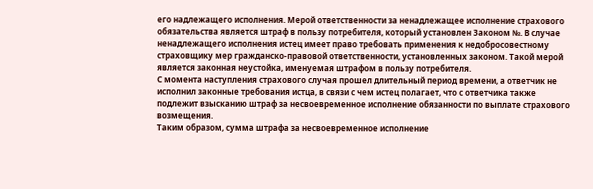его надлежащего исполнения. Мерой ответственности за ненадлежащее исполнение страхового обязательства является штраф в пользу потребителя, который установлен Законом №. В случае ненадлежащего исполнения истец имеет право требовать применения к недобросовестному страховщику мер гражданско-правовой ответственности, установленных законом. Такой мерой является законная неустойка, именуемая штрафом в пользу потребителя.
С момента наступления страхового случая прошел длительный период времени, а ответчик не исполнил законные требования истца, в связи с чем истец полагает, что с ответчика также подлежит взысканию штраф за несвоевременное исполнение обязанности по выплате страхового возмещения.
Таким образом, сумма штрафа за несвоевременное исполнение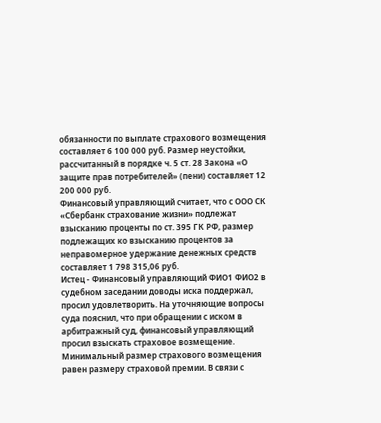обязанности по выплате страхового возмещения составляет 6 100 000 руб. Размер неустойки, рассчитанный в порядке ч. 5 ст. 28 Закона «О защите прав потребителей» (пени) составляет 12 200 000 руб.
Финансовый управляющий считает, что с ООО СК «Сбербанк страхование жизни» подлежат взысканию проценты по ст. 395 ГК РФ, размер подлежащих ко взысканию процентов за неправомерное удержание денежных средств составляет 1 798 315,06 руб.
Истец - Финансовый управляющий ФИО1 ФИО2 в судебном заседании доводы иска поддержал, просил удовлетворить. На уточняющие вопросы суда пояснил, что при обращении с иском в арбитражный суд, финансовый управляющий просил взыскать страховое возмещение. Минимальный размер страхового возмещения равен размеру страховой премии. В связи с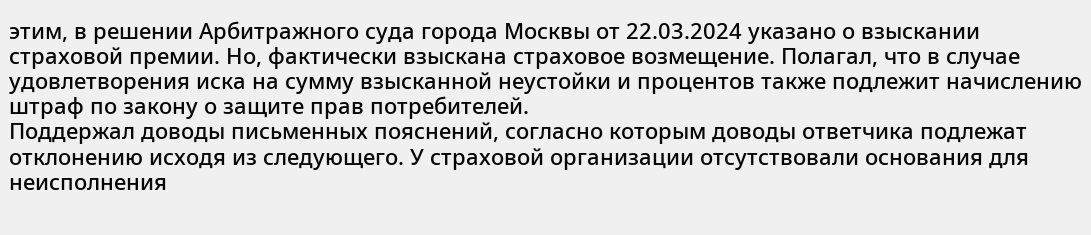этим, в решении Арбитражного суда города Москвы от 22.03.2024 указано о взыскании страховой премии. Но, фактически взыскана страховое возмещение. Полагал, что в случае удовлетворения иска на сумму взысканной неустойки и процентов также подлежит начислению штраф по закону о защите прав потребителей.
Поддержал доводы письменных пояснений, согласно которым доводы ответчика подлежат отклонению исходя из следующего. У страховой организации отсутствовали основания для неисполнения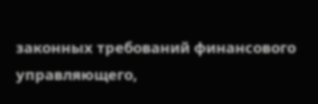законных требований финансового управляющего,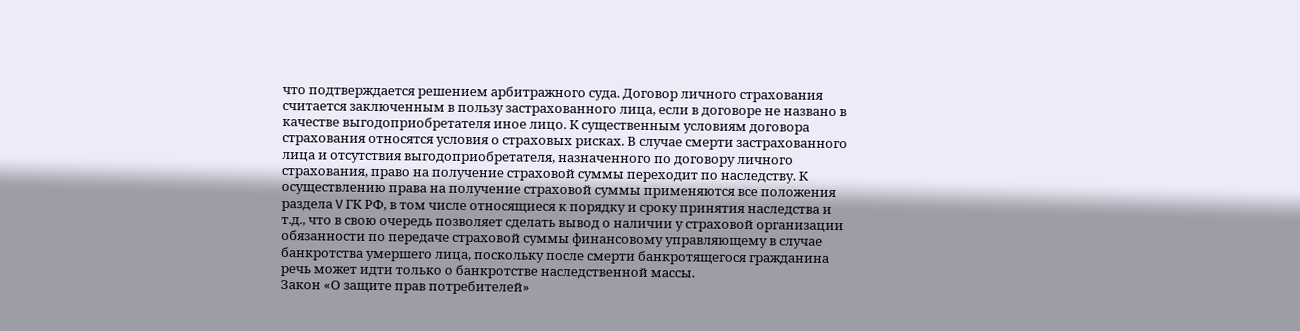что подтверждается решением арбитражного суда. Договор личного страхования считается заключенным в пользу застрахованного лица, если в договоре не названо в качестве выгодоприобретателя иное лицо. К существенным условиям договора страхования относятся условия о страховых рисках. В случае смерти застрахованного лица и отсутствия выгодоприобретателя, назначенного по договору личного страхования, право на получение страховой суммы переходит по наследству. К осуществлению права на получение страховой суммы применяются все положения раздела V ГК РФ, в том числе относящиеся к порядку и сроку принятия наследства и т.д., что в свою очередь позволяет сделать вывод о наличии у страховой организации обязанности по передаче страховой суммы финансовому управляющему в случае банкротства умершего лица, поскольку после смерти банкротящегося гражданина речь может идти только о банкротстве наследственной массы.
Закон «О защите прав потребителей»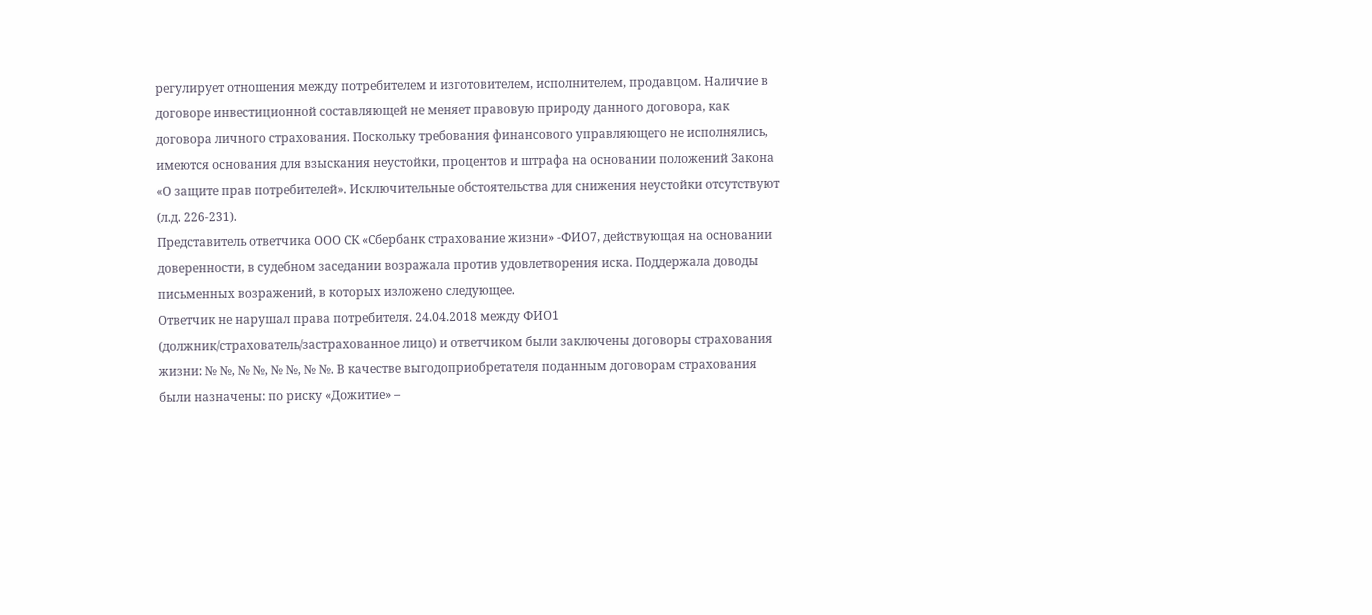регулирует отношения между потребителем и изготовителем, исполнителем, продавцом. Наличие в договоре инвестиционной составляющей не меняет правовую природу данного договора, как договора личного страхования. Поскольку требования финансового управляющего не исполнялись, имеются основания для взыскания неустойки, процентов и штрафа на основании положений Закона «О защите прав потребителей». Исключительные обстоятельства для снижения неустойки отсутствуют (л.д. 226-231).
Представитель ответчика ООО СК «Сбербанк страхование жизни» -ФИО7, действующая на основании доверенности, в судебном заседании возражала против удовлетворения иска. Поддержала доводы письменных возражений, в которых изложено следующее.
Ответчик не нарушал права потребителя. 24.04.2018 между ФИО1 (должник/страхователь/застрахованное лицо) и ответчиком были заключены договоры страхования жизни: № №, № №, № №, № №. В качестве выгодоприобретателя поданным договорам страхования были назначены: по риску «Дожитие» –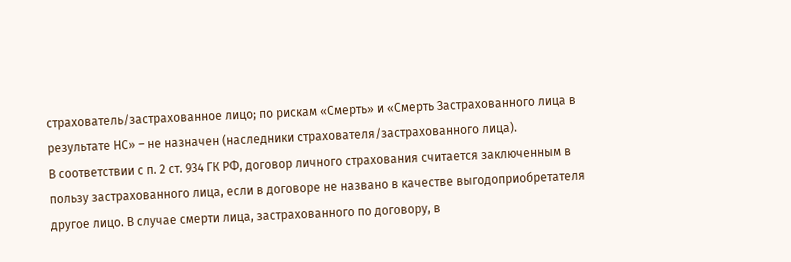страхователь/застрахованное лицо; по рискам «Смерть» и «Смерть Застрахованного лица в результате НС» – не назначен (наследники страхователя/застрахованного лица).
В соответствии с п. 2 ст. 934 ГК РФ, договор личного страхования считается заключенным в пользу застрахованного лица, если в договоре не названо в качестве выгодоприобретателя другое лицо. В случае смерти лица, застрахованного по договору, в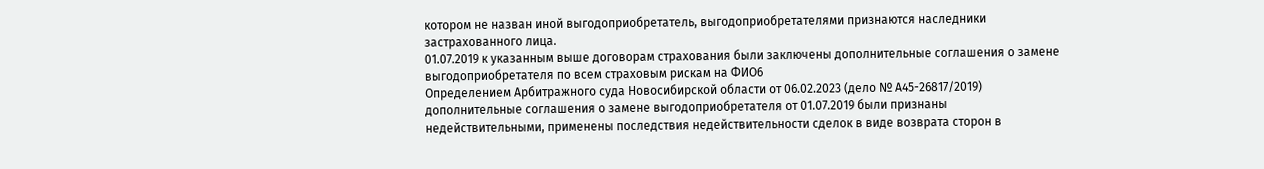котором не назван иной выгодоприобретатель, выгодоприобретателями признаются наследники застрахованного лица.
01.07.2019 к указанным выше договорам страхования были заключены дополнительные соглашения о замене выгодоприобретателя по всем страховым рискам на ФИО6
Определением Арбитражного суда Новосибирской области от 06.02.2023 (дело № А45-26817/2019) дополнительные соглашения о замене выгодоприобретателя от 01.07.2019 были признаны недействительными, применены последствия недействительности сделок в виде возврата сторон в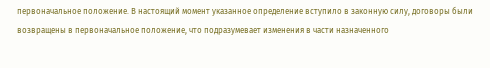первоначальное положение. В настоящий момент указанное определение вступило в законную силу, договоры были возвращены в первоначальное положение, что подразумевает изменения в части назначенного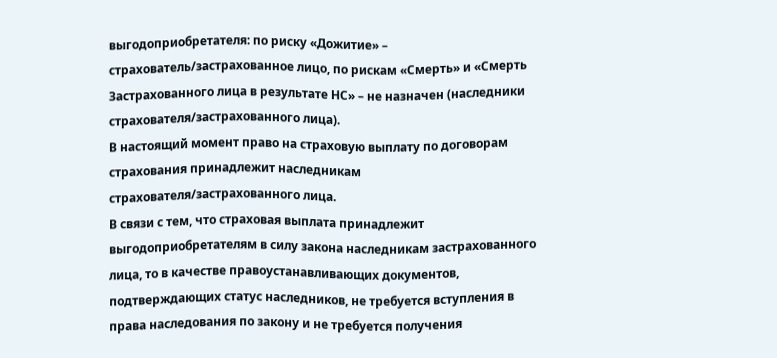выгодоприобретателя: по риску «Дожитие» – страхователь/застрахованное лицо, по рискам «Смерть» и «Смерть Застрахованного лица в результате НС» – не назначен (наследники страхователя/застрахованного лица).
В настоящий момент право на страховую выплату по договорам страхования принадлежит наследникам страхователя/застрахованного лица.
В связи с тем, что страховая выплата принадлежит выгодоприобретателям в силу закона наследникам застрахованного лица, то в качестве правоустанавливающих документов, подтверждающих статус наследников, не требуется вступления в права наследования по закону и не требуется получения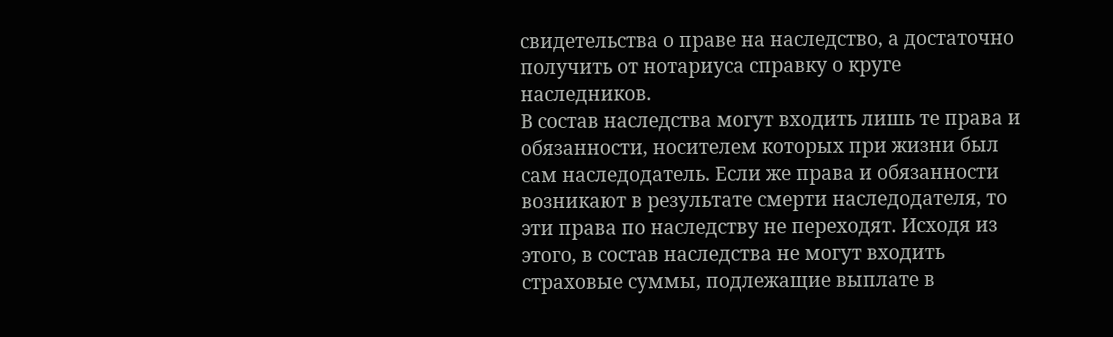свидетельства о праве на наследство, а достаточно получить от нотариуса справку о круге наследников.
В состав наследства могут входить лишь те права и обязанности, носителем которых при жизни был сам наследодатель. Если же права и обязанности возникают в результате смерти наследодателя, то эти права по наследству не переходят. Исходя из этого, в состав наследства не могут входить страховые суммы, подлежащие выплате в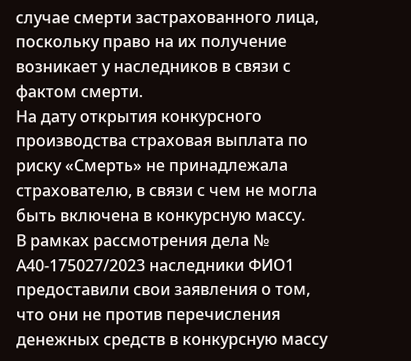случае смерти застрахованного лица, поскольку право на их получение возникает у наследников в связи с фактом смерти.
На дату открытия конкурсного производства страховая выплата по риску «Смерть» не принадлежала страхователю, в связи с чем не могла быть включена в конкурсную массу.
В рамках рассмотрения дела № А40-175027/2023 наследники ФИО1 предоставили свои заявления о том, что они не против перечисления денежных средств в конкурсную массу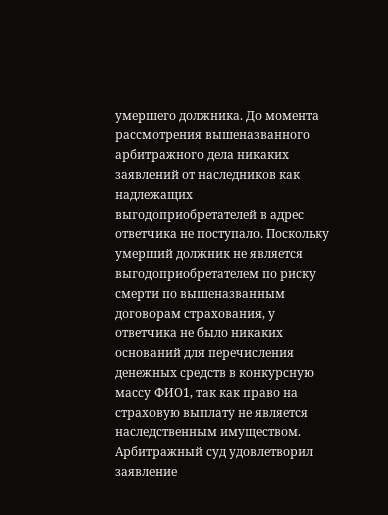умершего должника. До момента рассмотрения вышеназванного арбитражного дела никаких заявлений от наследников как надлежащих выгодоприобретателей в адрес ответчика не поступало. Поскольку умерший должник не является выгодоприобретателем по риску смерти по вышеназванным договорам страхования, у ответчика не было никаких оснований для перечисления денежных средств в конкурсную массу ФИО1, так как право на страховую выплату не является наследственным имуществом.
Арбитражный суд удовлетворил заявление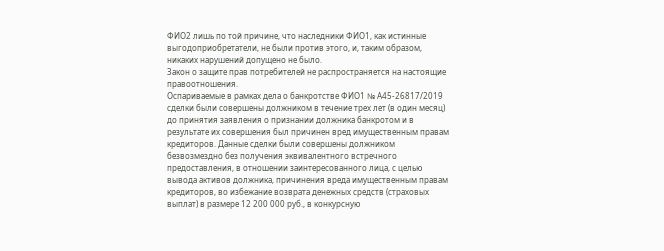ФИО2 лишь по той причине, что наследники ФИО1, как истинные выгодоприобретатели, не были против этого, и, таким образом, никаких нарушений допущено не было.
Закон о защите прав потребителей не распространяется на настоящие правоотношения.
Оспариваемые в рамках дела о банкротстве ФИО1 № А45-26817/2019 сделки были совершены должником в течение трех лет (в один месяц) до принятия заявления о признании должника банкротом и в результате их совершения был причинен вред имущественным правам кредиторов. Данные сделки были совершены должником безвозмездно без получения эквивалентного встречного предоставления, в отношении заинтересованного лица, с целью вывода активов должника, причинения вреда имущественным правам кредиторов, во избежание возврата денежных средств (страховых выплат) в размере 12 200 000 руб., в конкурсную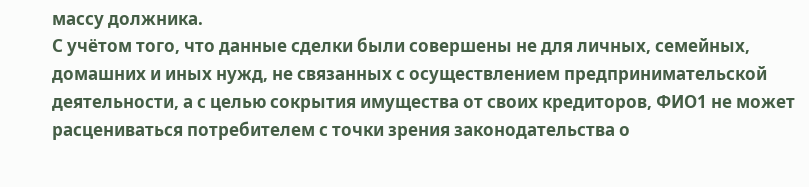массу должника.
С учётом того, что данные сделки были совершены не для личных, семейных, домашних и иных нужд, не связанных с осуществлением предпринимательской деятельности, а с целью сокрытия имущества от своих кредиторов, ФИО1 не может расцениваться потребителем с точки зрения законодательства о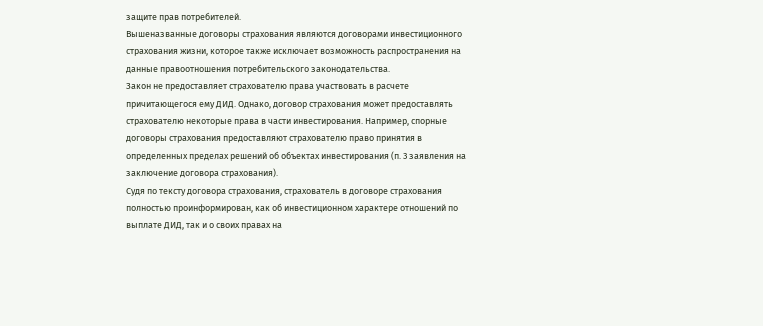защите прав потребителей.
Вышеназванные договоры страхования являются договорами инвестиционного страхования жизни, которое также исключает возможность распространения на данные правоотношения потребительского законодательства.
Закон не предоставляет страхователю права участвовать в расчете причитающегося ему ДИД. Однако, договор страхования может предоставлять страхователю некоторые права в части инвестирования. Например, спорные договоры страхования предоставляют страхователю право принятия в определенных пределах решений об объектах инвестирования (п. 3 заявления на заключение договора страхования).
Судя по тексту договора страхования, страхователь в договоре страхования полностью проинформирован, как об инвестиционном характере отношений по выплате ДИД, так и о своих правах на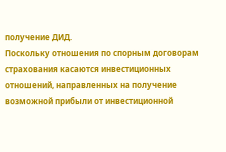получение ДИД.
Поскольку отношения по спорным договорам страхования касаются инвестиционных отношений, направленных на получение возможной прибыли от инвестиционной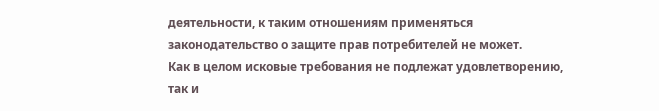деятельности, к таким отношениям применяться законодательство о защите прав потребителей не может.
Как в целом исковые требования не подлежат удовлетворению, так и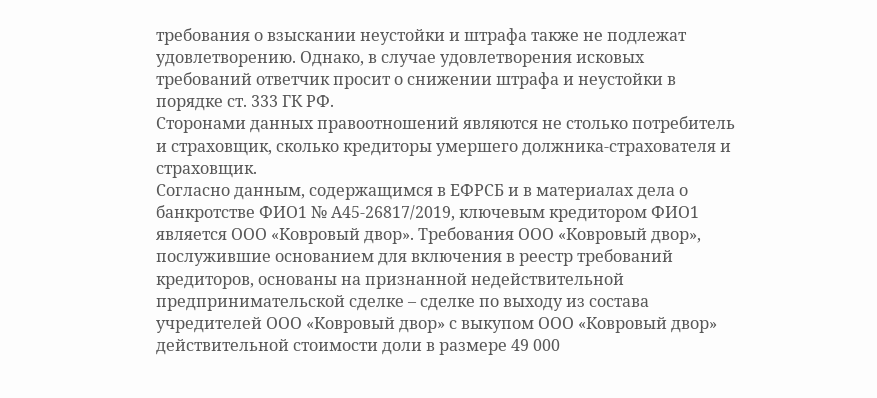требования о взыскании неустойки и штрафа также не подлежат удовлетворению. Однако, в случае удовлетворения исковых требований ответчик просит о снижении штрафа и неустойки в порядке ст. 333 ГК РФ.
Сторонами данных правоотношений являются не столько потребитель и страховщик, сколько кредиторы умершего должника-страхователя и страховщик.
Согласно данным, содержащимся в ЕФРСБ и в материалах дела о банкротстве ФИО1 № А45-26817/2019, ключевым кредитором ФИО1 является ООО «Ковровый двор». Требования ООО «Ковровый двор», послужившие основанием для включения в реестр требований кредиторов, основаны на признанной недействительной предпринимательской сделке – сделке по выходу из состава учредителей ООО «Ковровый двор» с выкупом ООО «Ковровый двор» действительной стоимости доли в размере 49 000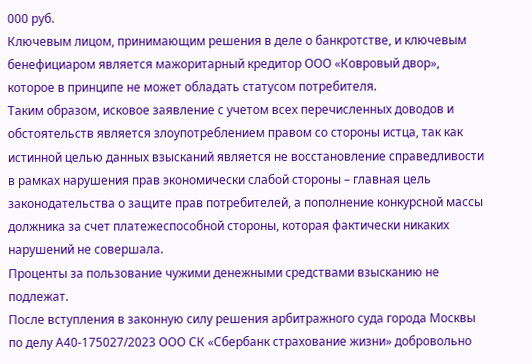000 руб.
Ключевым лицом, принимающим решения в деле о банкротстве, и ключевым бенефициаром является мажоритарный кредитор ООО «Ковровый двор», которое в принципе не может обладать статусом потребителя.
Таким образом, исковое заявление с учетом всех перечисленных доводов и обстоятельств является злоупотреблением правом со стороны истца, так как истинной целью данных взысканий является не восстановление справедливости в рамках нарушения прав экономически слабой стороны – главная цель законодательства о защите прав потребителей, а пополнение конкурсной массы должника за счет платежеспособной стороны, которая фактически никаких нарушений не совершала.
Проценты за пользование чужими денежными средствами взысканию не подлежат.
После вступления в законную силу решения арбитражного суда города Москвы по делу А40-175027/2023 ООО СК «Сбербанк страхование жизни» добровольно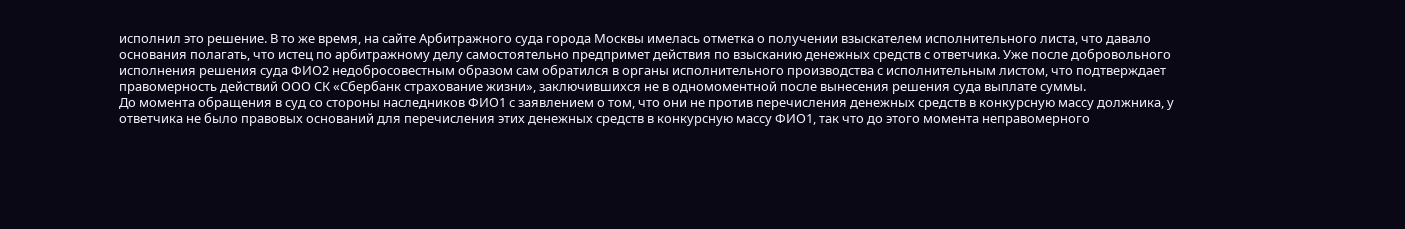исполнил это решение. В то же время, на сайте Арбитражного суда города Москвы имелась отметка о получении взыскателем исполнительного листа, что давало основания полагать, что истец по арбитражному делу самостоятельно предпримет действия по взысканию денежных средств с ответчика. Уже после добровольного исполнения решения суда ФИО2 недобросовестным образом сам обратился в органы исполнительного производства с исполнительным листом, что подтверждает правомерность действий ООО СК «Сбербанк страхование жизни», заключившихся не в одномоментной после вынесения решения суда выплате суммы.
До момента обращения в суд со стороны наследников ФИО1 с заявлением о том, что они не против перечисления денежных средств в конкурсную массу должника, у ответчика не было правовых оснований для перечисления этих денежных средств в конкурсную массу ФИО1, так что до этого момента неправомерного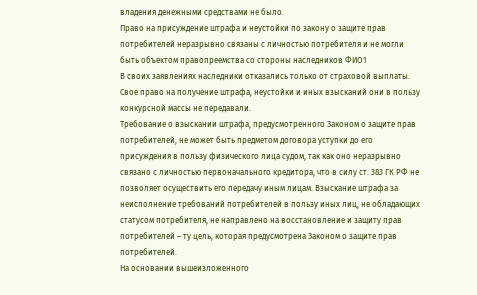владения денежными средствами не было.
Право на присуждение штрафа и неустойки по закону о защите прав потребителей неразрывно связаны с личностью потребителя и не могли быть объектом правопреемства со стороны наследников ФИО1
В своих заявлениях наследники отказались только от страховой выплаты. Свое право на получение штрафа, неустойки и иных взысканий они в пользу конкурсной массы не передавали.
Требование о взыскании штрафа, предусмотренного Законом о защите прав потребителей, не может быть предметом договора уступки до его присуждения в пользу физического лица судом, так как оно неразрывно связано с личностью первоначального кредитора, что в силу ст. 383 ГК РФ не позволяет осуществить его передачу иным лицам. Взыскание штрафа за неисполнение требований потребителей в пользу иных лиц, не обладающих статусом потребителя, не направлено на восстановление и защиту прав потребителей – ту цель, которая предусмотрена Законом о защите прав потребителей.
На основании вышеизложенного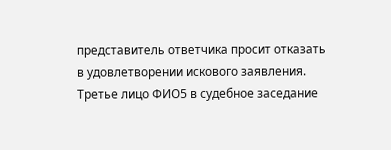представитель ответчика просит отказать в удовлетворении искового заявления.
Третье лицо ФИО5 в судебное заседание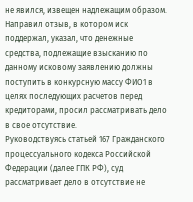не явился, извещен надлежащим образом. Направил отзыв, в котором иск поддержал, указал, что денежные средства, подлежащие взысканию по данному исковому заявлению должны поступить в конкурсную массу ФИО1 в целях последующих расчетов перед кредиторами, просил рассматривать дело в свое отсутствие.
Руководствуясь статьей 167 Гражданского процессуального кодекса Российской Федерации (далее ГПК РФ), суд рассматривает дело в отсутствие не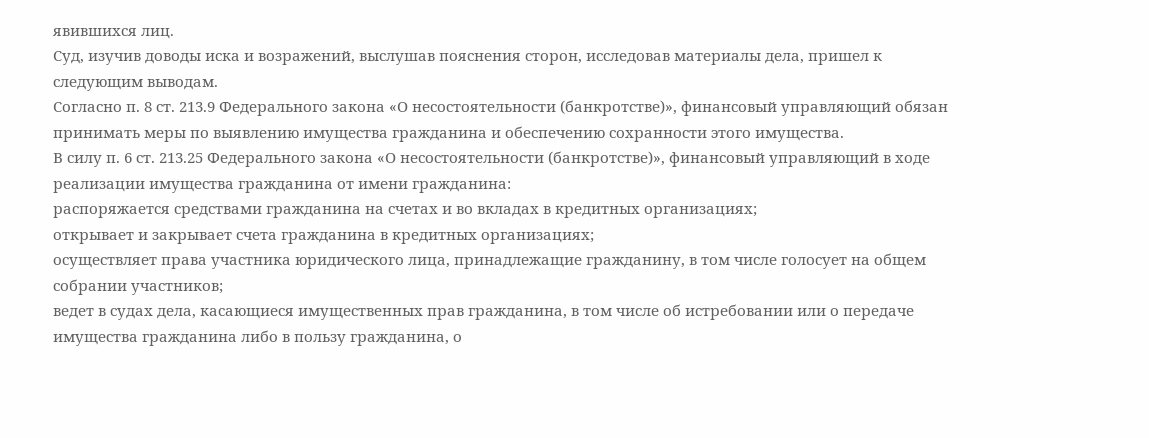явившихся лиц.
Суд, изучив доводы иска и возражений, выслушав пояснения сторон, исследовав материалы дела, пришел к следующим выводам.
Согласно п. 8 ст. 213.9 Федерального закона «О несостоятельности (банкротстве)», финансовый управляющий обязан принимать меры по выявлению имущества гражданина и обеспечению сохранности этого имущества.
В силу п. 6 ст. 213.25 Федерального закона «О несостоятельности (банкротстве)», финансовый управляющий в ходе реализации имущества гражданина от имени гражданина:
распоряжается средствами гражданина на счетах и во вкладах в кредитных организациях;
открывает и закрывает счета гражданина в кредитных организациях;
осуществляет права участника юридического лица, принадлежащие гражданину, в том числе голосует на общем собрании участников;
ведет в судах дела, касающиеся имущественных прав гражданина, в том числе об истребовании или о передаче имущества гражданина либо в пользу гражданина, о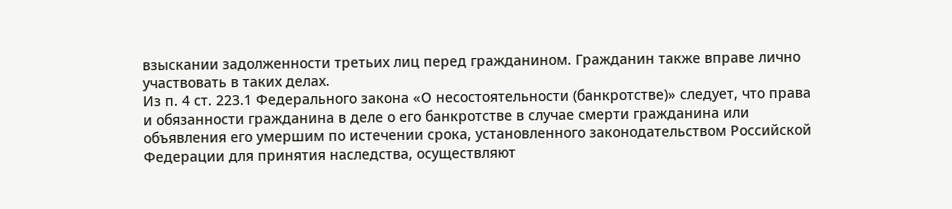взыскании задолженности третьих лиц перед гражданином. Гражданин также вправе лично участвовать в таких делах.
Из п. 4 ст. 223.1 Федерального закона «О несостоятельности (банкротстве)» следует, что права и обязанности гражданина в деле о его банкротстве в случае смерти гражданина или объявления его умершим по истечении срока, установленного законодательством Российской Федерации для принятия наследства, осуществляют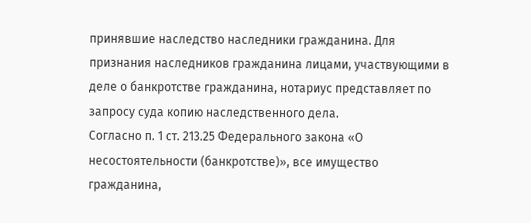принявшие наследство наследники гражданина. Для признания наследников гражданина лицами, участвующими в деле о банкротстве гражданина, нотариус представляет по запросу суда копию наследственного дела.
Согласно п. 1 ст. 213.25 Федерального закона «О несостоятельности (банкротстве)», все имущество гражданина,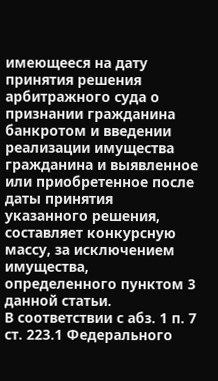имеющееся на дату принятия решения арбитражного суда о признании гражданина банкротом и введении реализации имущества гражданина и выявленное или приобретенное после даты принятия указанного решения, составляет конкурсную массу, за исключением имущества, определенного пунктом 3 данной статьи.
В соответствии с абз. 1 п. 7 ст. 223.1 Федерального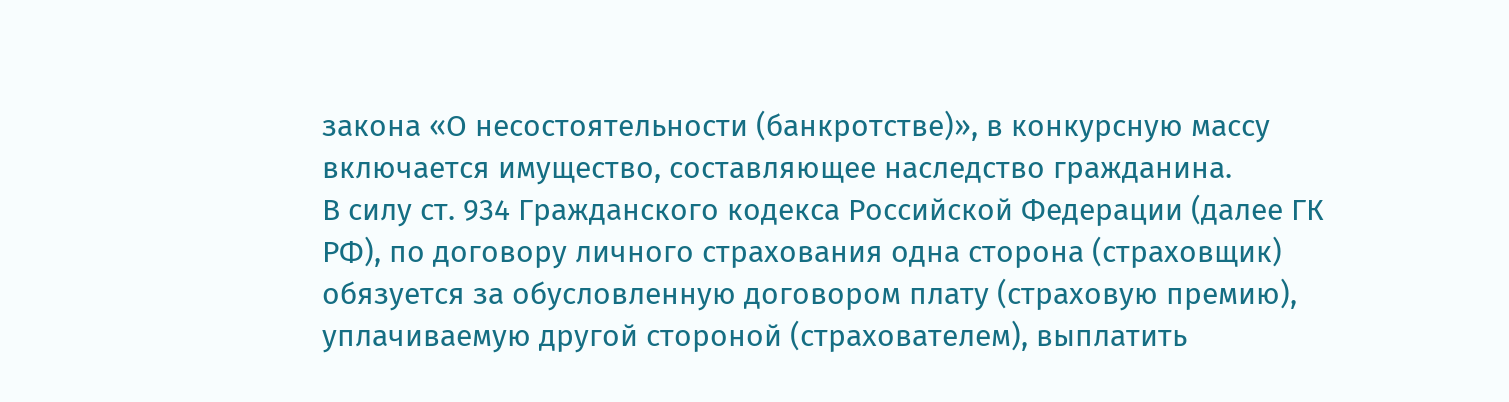закона «О несостоятельности (банкротстве)», в конкурсную массу включается имущество, составляющее наследство гражданина.
В силу ст. 934 Гражданского кодекса Российской Федерации (далее ГК РФ), по договору личного страхования одна сторона (страховщик) обязуется за обусловленную договором плату (страховую премию), уплачиваемую другой стороной (страхователем), выплатить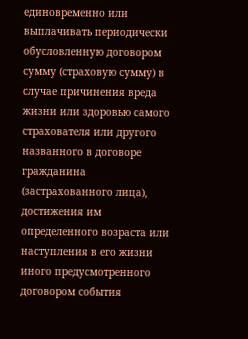единовременно или выплачивать периодически обусловленную договором сумму (страховую сумму) в случае причинения вреда жизни или здоровью самого страхователя или другого названного в договоре гражданина (застрахованного лица), достижения им определенного возраста или наступления в его жизни иного предусмотренного договором события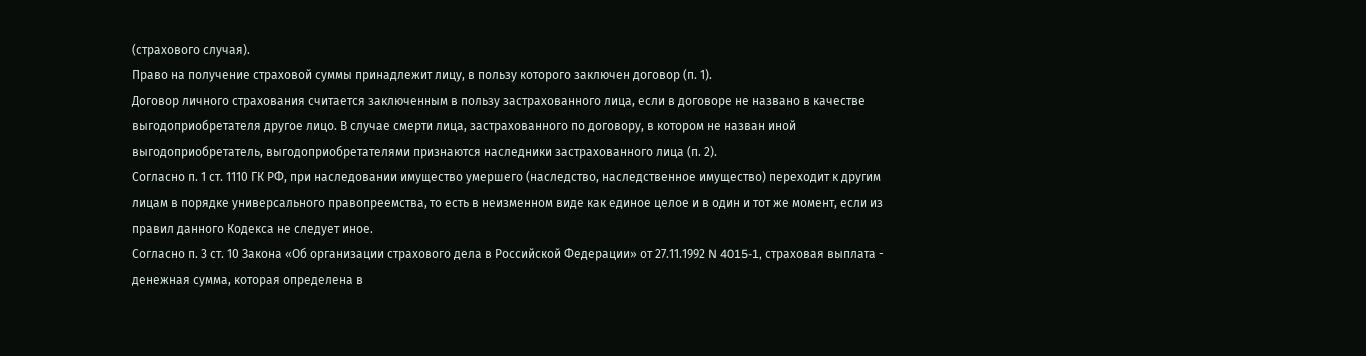(страхового случая).
Право на получение страховой суммы принадлежит лицу, в пользу которого заключен договор (п. 1).
Договор личного страхования считается заключенным в пользу застрахованного лица, если в договоре не названо в качестве выгодоприобретателя другое лицо. В случае смерти лица, застрахованного по договору, в котором не назван иной выгодоприобретатель, выгодоприобретателями признаются наследники застрахованного лица (п. 2).
Согласно п. 1 ст. 1110 ГК РФ, при наследовании имущество умершего (наследство, наследственное имущество) переходит к другим лицам в порядке универсального правопреемства, то есть в неизменном виде как единое целое и в один и тот же момент, если из правил данного Кодекса не следует иное.
Согласно п. 3 ст. 10 Закона «Об организации страхового дела в Российской Федерации» от 27.11.1992 N 4015-1, страховая выплата - денежная сумма, которая определена в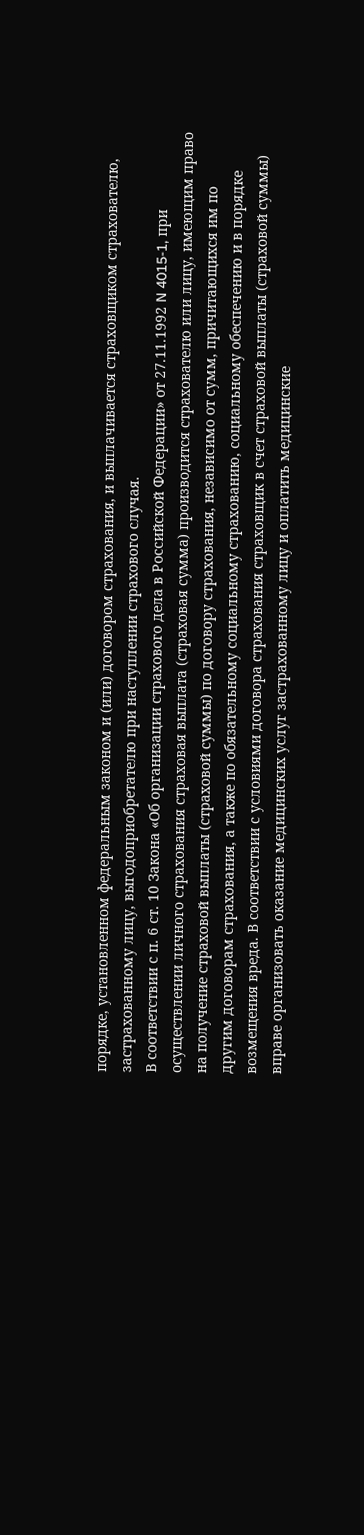порядке, установленном федеральным законом и (или) договором страхования, и выплачивается страховщиком страхователю, застрахованному лицу, выгодоприобретателю при наступлении страхового случая.
В соответствии с п. 6 ст. 10 Закона «Об организации страхового дела в Российской Федерации» от 27.11.1992 N 4015-1, при осуществлении личного страхования страховая выплата (страховая сумма) производится страхователю или лицу, имеющим право на получение страховой выплаты (страховой суммы) по договору страхования, независимо от сумм, причитающихся им по другим договорам страхования, а также по обязательному социальному страхованию, социальному обеспечению и в порядке возмещения вреда. В соответствии с условиями договора страхования страховщик в счет страховой выплаты (страховой суммы) вправе организовать оказание медицинских услуг застрахованному лицу и оплатить медицинские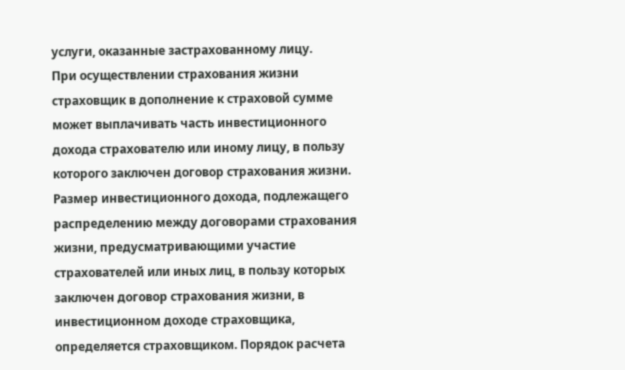услуги, оказанные застрахованному лицу.
При осуществлении страхования жизни страховщик в дополнение к страховой сумме может выплачивать часть инвестиционного дохода страхователю или иному лицу, в пользу которого заключен договор страхования жизни.
Размер инвестиционного дохода, подлежащего распределению между договорами страхования жизни, предусматривающими участие страхователей или иных лиц, в пользу которых заключен договор страхования жизни, в инвестиционном доходе страховщика, определяется страховщиком. Порядок расчета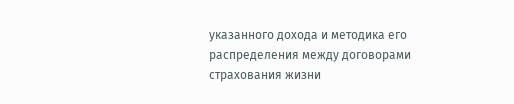указанного дохода и методика его распределения между договорами страхования жизни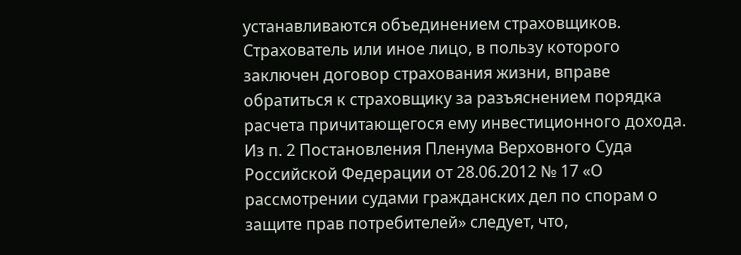устанавливаются объединением страховщиков. Страхователь или иное лицо, в пользу которого заключен договор страхования жизни, вправе обратиться к страховщику за разъяснением порядка расчета причитающегося ему инвестиционного дохода.
Из п. 2 Постановления Пленума Верховного Суда Российской Федерации от 28.06.2012 № 17 «О рассмотрении судами гражданских дел по спорам о защите прав потребителей» следует, что,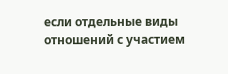если отдельные виды отношений с участием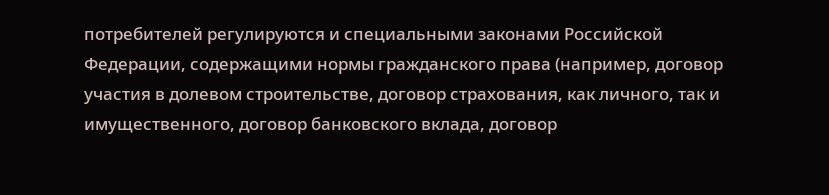потребителей регулируются и специальными законами Российской Федерации, содержащими нормы гражданского права (например, договор участия в долевом строительстве, договор страхования, как личного, так и имущественного, договор банковского вклада, договор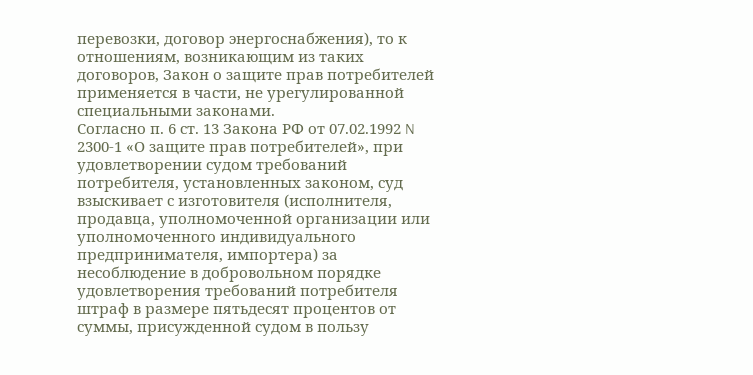перевозки, договор энергоснабжения), то к отношениям, возникающим из таких договоров, Закон о защите прав потребителей применяется в части, не урегулированной специальными законами.
Согласно п. 6 ст. 13 Закона РФ от 07.02.1992 N 2300-1 «О защите прав потребителей», при удовлетворении судом требований потребителя, установленных законом, суд взыскивает с изготовителя (исполнителя, продавца, уполномоченной организации или уполномоченного индивидуального предпринимателя, импортера) за несоблюдение в добровольном порядке удовлетворения требований потребителя штраф в размере пятьдесят процентов от суммы, присужденной судом в пользу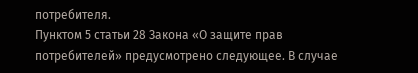потребителя.
Пунктом 5 статьи 28 Закона «О защите прав потребителей» предусмотрено следующее. В случае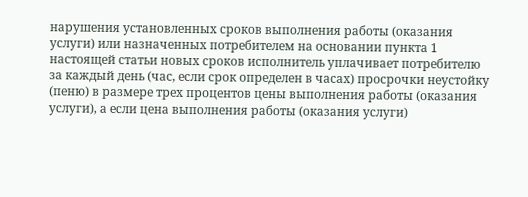нарушения установленных сроков выполнения работы (оказания услуги) или назначенных потребителем на основании пункта 1 настоящей статьи новых сроков исполнитель уплачивает потребителю за каждый день (час, если срок определен в часах) просрочки неустойку (пеню) в размере трех процентов цены выполнения работы (оказания услуги), а если цена выполнения работы (оказания услуги)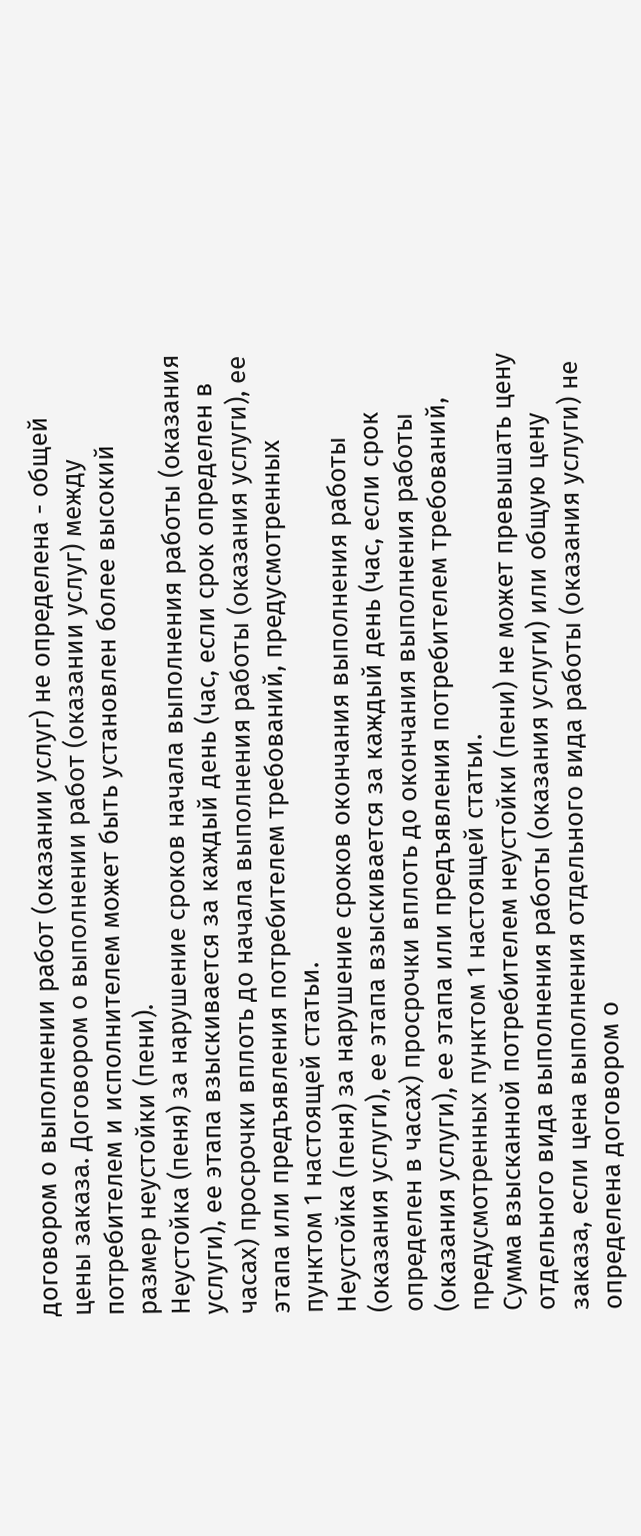договором о выполнении работ (оказании услуг) не определена - общей цены заказа. Договором о выполнении работ (оказании услуг) между потребителем и исполнителем может быть установлен более высокий размер неустойки (пени).
Неустойка (пеня) за нарушение сроков начала выполнения работы (оказания услуги), ее этапа взыскивается за каждый день (час, если срок определен в часах) просрочки вплоть до начала выполнения работы (оказания услуги), ее этапа или предъявления потребителем требований, предусмотренных пунктом 1 настоящей статьи.
Неустойка (пеня) за нарушение сроков окончания выполнения работы (оказания услуги), ее этапа взыскивается за каждый день (час, если срок определен в часах) просрочки вплоть до окончания выполнения работы (оказания услуги), ее этапа или предъявления потребителем требований, предусмотренных пунктом 1 настоящей статьи.
Сумма взысканной потребителем неустойки (пени) не может превышать цену отдельного вида выполнения работы (оказания услуги) или общую цену заказа, если цена выполнения отдельного вида работы (оказания услуги) не определена договором о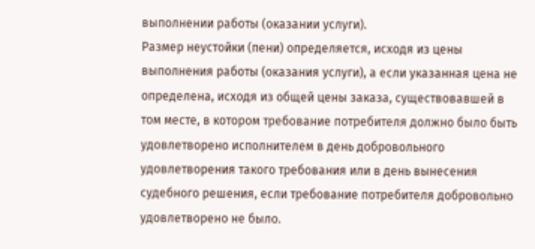выполнении работы (оказании услуги).
Размер неустойки (пени) определяется, исходя из цены выполнения работы (оказания услуги), а если указанная цена не определена, исходя из общей цены заказа, существовавшей в том месте, в котором требование потребителя должно было быть удовлетворено исполнителем в день добровольного удовлетворения такого требования или в день вынесения судебного решения, если требование потребителя добровольно удовлетворено не было.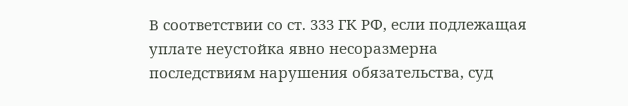В соответствии со ст. 333 ГК РФ, если подлежащая уплате неустойка явно несоразмерна последствиям нарушения обязательства, суд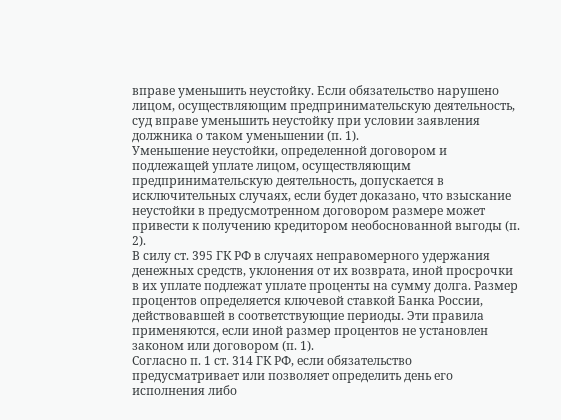вправе уменьшить неустойку. Если обязательство нарушено лицом, осуществляющим предпринимательскую деятельность, суд вправе уменьшить неустойку при условии заявления должника о таком уменьшении (п. 1).
Уменьшение неустойки, определенной договором и подлежащей уплате лицом, осуществляющим предпринимательскую деятельность, допускается в исключительных случаях, если будет доказано, что взыскание неустойки в предусмотренном договором размере может привести к получению кредитором необоснованной выгоды (п. 2).
В силу ст. 395 ГК РФ в случаях неправомерного удержания денежных средств, уклонения от их возврата, иной просрочки в их уплате подлежат уплате проценты на сумму долга. Размер процентов определяется ключевой ставкой Банка России, действовавшей в соответствующие периоды. Эти правила применяются, если иной размер процентов не установлен законом или договором (п. 1).
Согласно п. 1 ст. 314 ГК РФ, если обязательство предусматривает или позволяет определить день его исполнения либо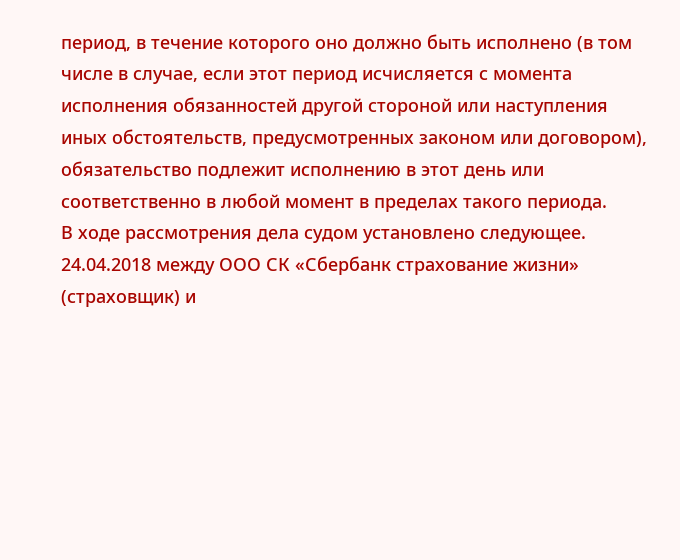период, в течение которого оно должно быть исполнено (в том числе в случае, если этот период исчисляется с момента исполнения обязанностей другой стороной или наступления иных обстоятельств, предусмотренных законом или договором), обязательство подлежит исполнению в этот день или соответственно в любой момент в пределах такого периода.
В ходе рассмотрения дела судом установлено следующее.
24.04.2018 между ООО СК «Сбербанк страхование жизни» (страховщик) и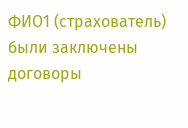ФИО1 (страхователь) были заключены договоры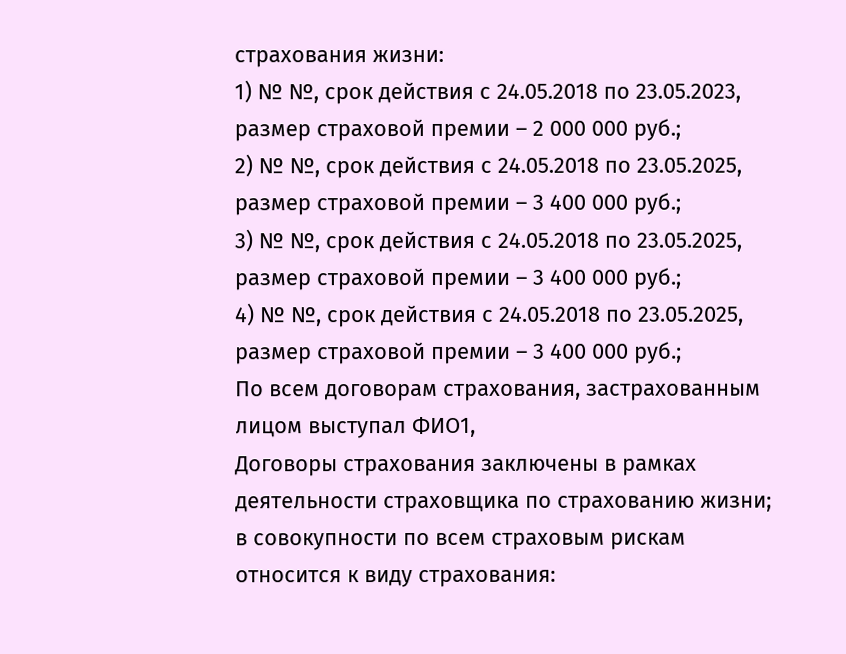страхования жизни:
1) № №, срок действия с 24.05.2018 по 23.05.2023, размер страховой премии – 2 000 000 руб.;
2) № №, срок действия с 24.05.2018 по 23.05.2025, размер страховой премии – 3 400 000 руб.;
3) № №, срок действия с 24.05.2018 по 23.05.2025, размер страховой премии – 3 400 000 руб.;
4) № №, срок действия с 24.05.2018 по 23.05.2025, размер страховой премии – 3 400 000 руб.;
По всем договорам страхования, застрахованным лицом выступал ФИО1,
Договоры страхования заключены в рамках деятельности страховщика по страхованию жизни; в совокупности по всем страховым рискам относится к виду страхования: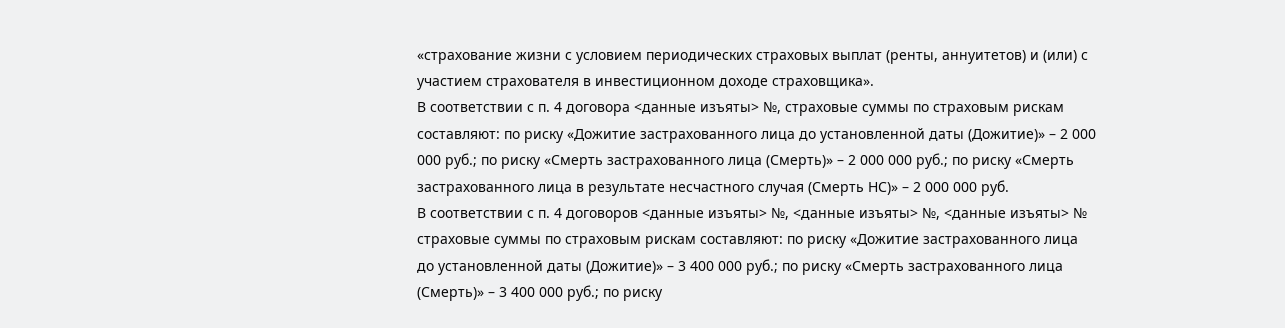«страхование жизни с условием периодических страховых выплат (ренты, аннуитетов) и (или) с участием страхователя в инвестиционном доходе страховщика».
В соответствии с п. 4 договора <данные изъяты> №, страховые суммы по страховым рискам составляют: по риску «Дожитие застрахованного лица до установленной даты (Дожитие)» – 2 000 000 руб.; по риску «Смерть застрахованного лица (Смерть)» – 2 000 000 руб.; по риску «Смерть застрахованного лица в результате несчастного случая (Смерть НС)» – 2 000 000 руб.
В соответствии с п. 4 договоров <данные изъяты> №, <данные изъяты> №, <данные изъяты> № страховые суммы по страховым рискам составляют: по риску «Дожитие застрахованного лица до установленной даты (Дожитие)» – 3 400 000 руб.; по риску «Смерть застрахованного лица (Смерть)» – 3 400 000 руб.; по риску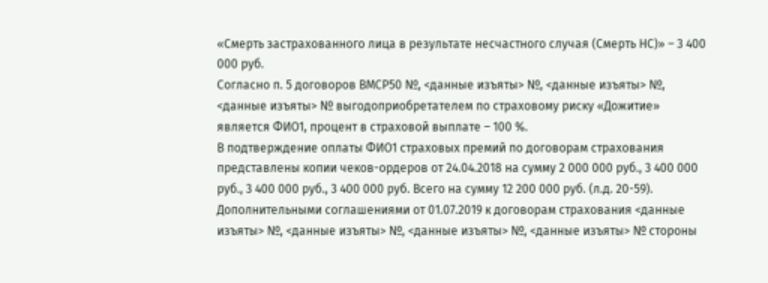«Смерть застрахованного лица в результате несчастного случая (Смерть НС)» – 3 400 000 руб.
Согласно п. 5 договоров ВМСР50 №, <данные изъяты> №, <данные изъяты> №, <данные изъяты> № выгодоприобретателем по страховому риску «Дожитие» является ФИО1, процент в страховой выплате – 100 %.
В подтверждение оплаты ФИО1 страховых премий по договорам страхования представлены копии чеков-ордеров от 24.04.2018 на сумму 2 000 000 руб., 3 400 000 руб., 3 400 000 руб., 3 400 000 руб. Всего на сумму 12 200 000 руб. (л.д. 20-59).
Дополнительными соглашениями от 01.07.2019 к договорам страхования <данные изъяты> №, <данные изъяты> №, <данные изъяты> №, <данные изъяты> № стороны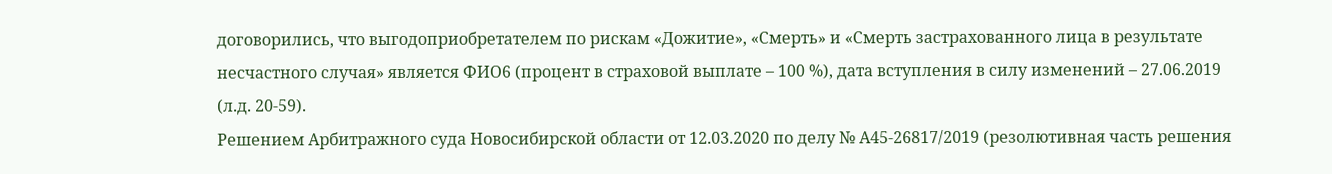договорились, что выгодоприобретателем по рискам «Дожитие», «Смерть» и «Смерть застрахованного лица в результате несчастного случая» является ФИО6 (процент в страховой выплате – 100 %), дата вступления в силу изменений – 27.06.2019 (л.д. 20-59).
Решением Арбитражного суда Новосибирской области от 12.03.2020 по делу № А45-26817/2019 (резолютивная часть решения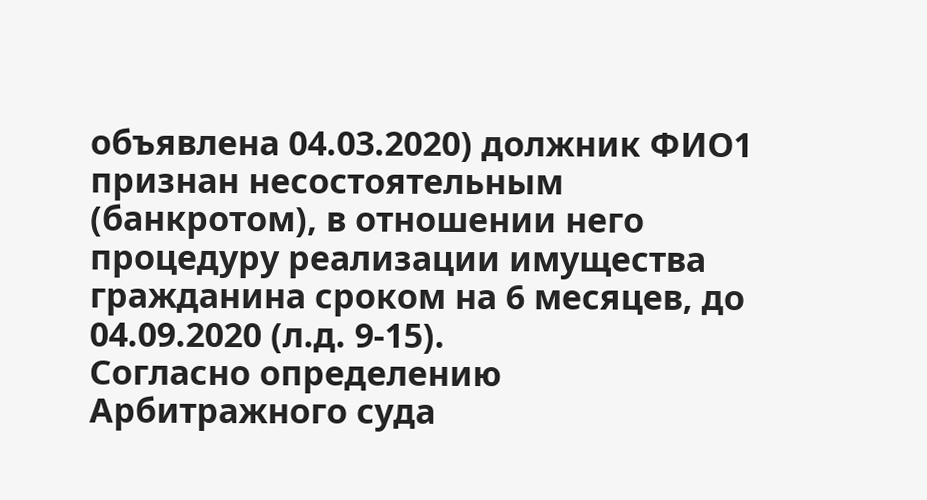объявлена 04.03.2020) должник ФИО1 признан несостоятельным (банкротом), в отношении него процедуру реализации имущества гражданина сроком на 6 месяцев, до 04.09.2020 (л.д. 9-15).
Согласно определению Арбитражного суда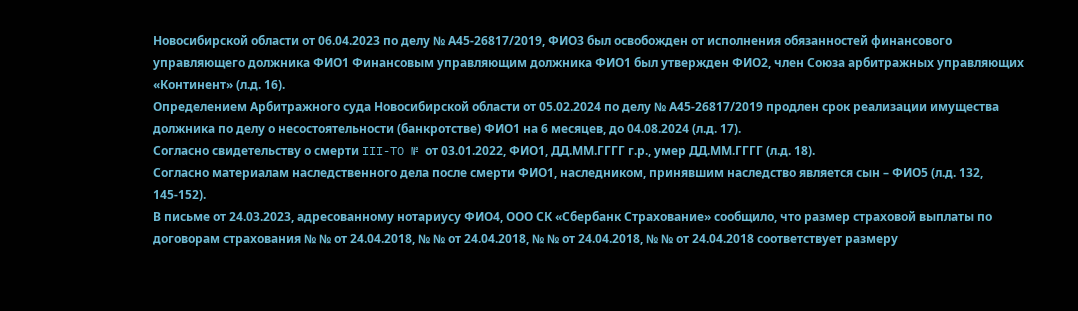Новосибирской области от 06.04.2023 по делу № А45-26817/2019, ФИО3 был освобожден от исполнения обязанностей финансового управляющего должника ФИО1 Финансовым управляющим должника ФИО1 был утвержден ФИО2, член Союза арбитражных управляющих «Континент» (л.д. 16).
Определением Арбитражного суда Новосибирской области от 05.02.2024 по делу № А45-26817/2019 продлен срок реализации имущества должника по делу о несостоятельности (банкротстве) ФИО1 на 6 месяцев, до 04.08.2024 (л.д. 17).
Согласно свидетельству о смерти III-TO № от 03.01.2022, ФИО1, ДД.ММ.ГГГГ г.р., умер ДД.ММ.ГГГГ (л.д. 18).
Согласно материалам наследственного дела после смерти ФИО1, наследником, принявшим наследство является сын – ФИО5 (л.д. 132, 145-152).
В письме от 24.03.2023, адресованному нотариусу ФИО4, ООО СК «Сбербанк Страхование» сообщило, что размер страховой выплаты по договорам страхования № № от 24.04.2018, № № от 24.04.2018, № № от 24.04.2018, № № от 24.04.2018 соответствует размеру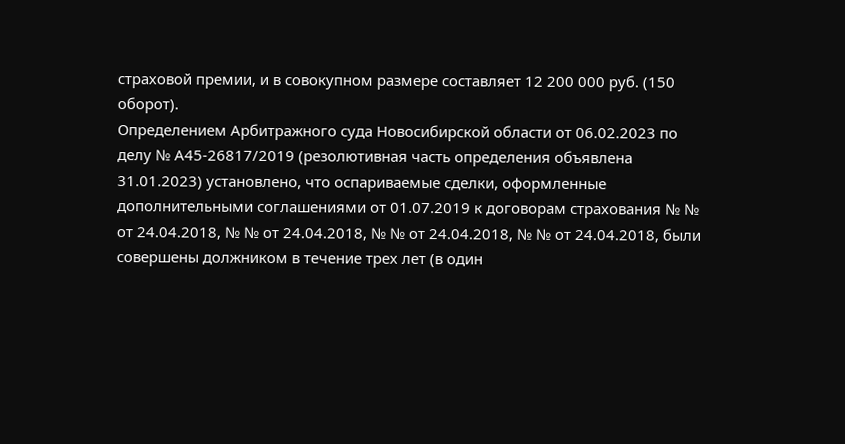страховой премии, и в совокупном размере составляет 12 200 000 руб. (150 оборот).
Определением Арбитражного суда Новосибирской области от 06.02.2023 по делу № А45-26817/2019 (резолютивная часть определения объявлена 31.01.2023) установлено, что оспариваемые сделки, оформленные дополнительными соглашениями от 01.07.2019 к договорам страхования № № от 24.04.2018, № № от 24.04.2018, № № от 24.04.2018, № № от 24.04.2018, были совершены должником в течение трех лет (в один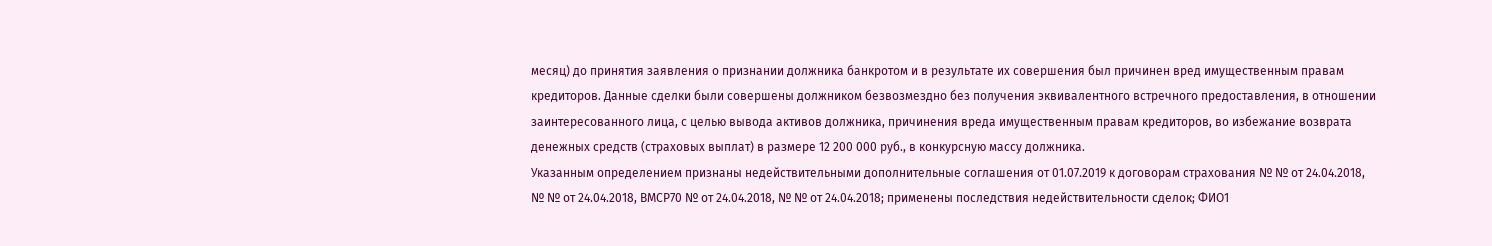месяц) до принятия заявления о признании должника банкротом и в результате их совершения был причинен вред имущественным правам кредиторов. Данные сделки были совершены должником безвозмездно без получения эквивалентного встречного предоставления, в отношении заинтересованного лица, с целью вывода активов должника, причинения вреда имущественным правам кредиторов, во избежание возврата денежных средств (страховых выплат) в размере 12 200 000 руб., в конкурсную массу должника.
Указанным определением признаны недействительными дополнительные соглашения от 01.07.2019 к договорам страхования № № от 24.04.2018, № № от 24.04.2018, ВМСР70 № от 24.04.2018, № № от 24.04.2018; применены последствия недействительности сделок; ФИО1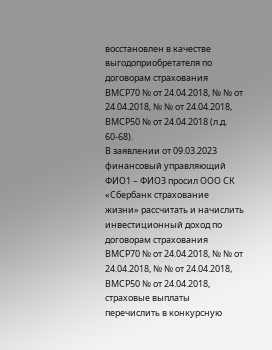восстановлен в качестве выгодоприобретателя по договорам страхования ВМСР70 № от 24.04.2018, № № от 24.04.2018, № № от 24.04.2018, ВМСР50 № от 24.04.2018 (л.д. 60-68).
В заявлении от 09.03.2023 финансовый управляющий ФИО1 – ФИО3 просил ООО СК «Сбербанк страхование жизни» рассчитать и начислить инвестиционный доход по договорам страхования ВМСР70 № от 24.04.2018, № № от 24.04.2018, № № от 24.04.2018, ВМСР50 № от 24.04.2018, страховые выплаты перечислить в конкурсную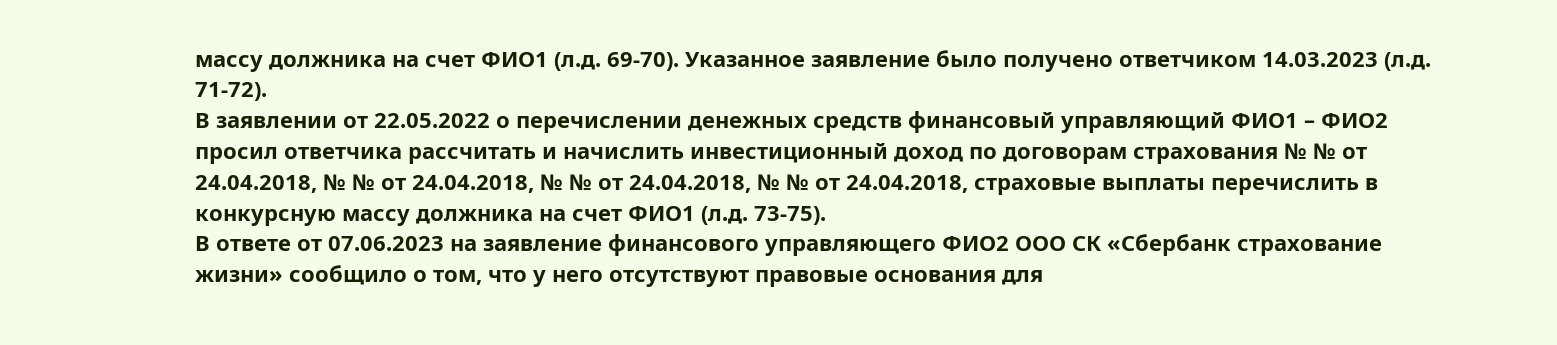массу должника на счет ФИО1 (л.д. 69-70). Указанное заявление было получено ответчиком 14.03.2023 (л.д. 71-72).
В заявлении от 22.05.2022 о перечислении денежных средств финансовый управляющий ФИО1 – ФИО2 просил ответчика рассчитать и начислить инвестиционный доход по договорам страхования № № от 24.04.2018, № № от 24.04.2018, № № от 24.04.2018, № № от 24.04.2018, страховые выплаты перечислить в конкурсную массу должника на счет ФИО1 (л.д. 73-75).
В ответе от 07.06.2023 на заявление финансового управляющего ФИО2 ООО СК «Сбербанк страхование жизни» сообщило о том, что у него отсутствуют правовые основания для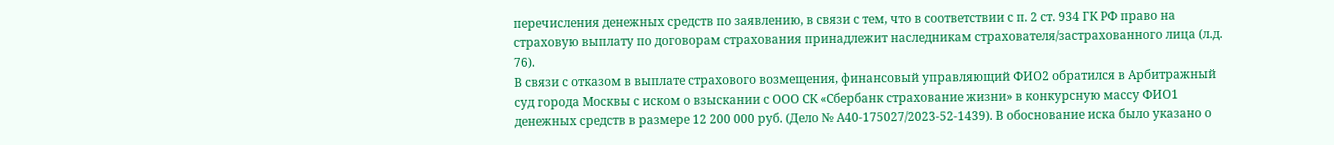перечисления денежных средств по заявлению, в связи с тем, что в соответствии с п. 2 ст. 934 ГК РФ право на страховую выплату по договорам страхования принадлежит наследникам страхователя/застрахованного лица (л.д. 76).
В связи с отказом в выплате страхового возмещения, финансовый управляющий ФИО2 обратился в Арбитражный суд города Москвы с иском о взыскании с ООО СК «Сбербанк страхование жизни» в конкурсную массу ФИО1 денежных средств в размере 12 200 000 руб. (Дело № А40-175027/2023-52-1439). В обоснование иска было указано о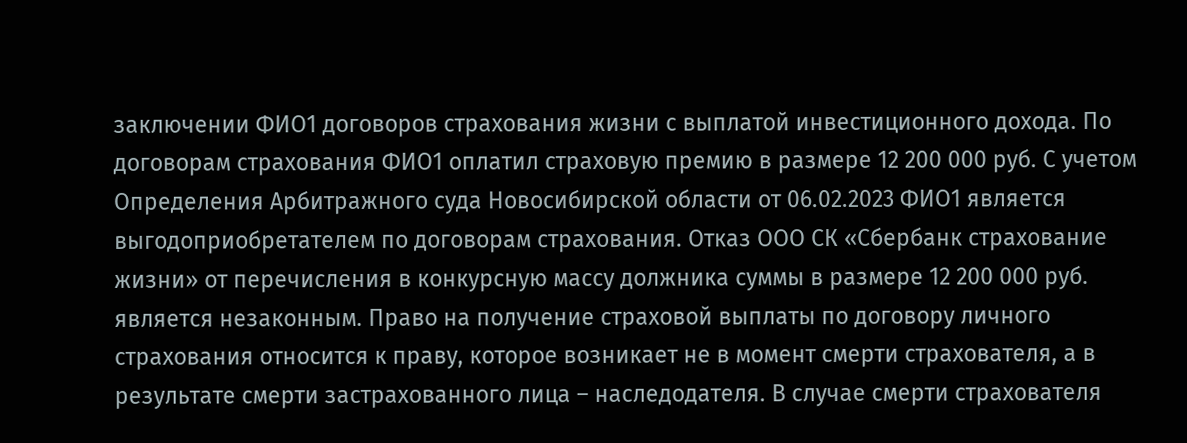заключении ФИО1 договоров страхования жизни с выплатой инвестиционного дохода. По договорам страхования ФИО1 оплатил страховую премию в размере 12 200 000 руб. С учетом Определения Арбитражного суда Новосибирской области от 06.02.2023 ФИО1 является выгодоприобретателем по договорам страхования. Отказ ООО СК «Сбербанк страхование жизни» от перечисления в конкурсную массу должника суммы в размере 12 200 000 руб. является незаконным. Право на получение страховой выплаты по договору личного страхования относится к праву, которое возникает не в момент смерти страхователя, а в результате смерти застрахованного лица – наследодателя. В случае смерти страхователя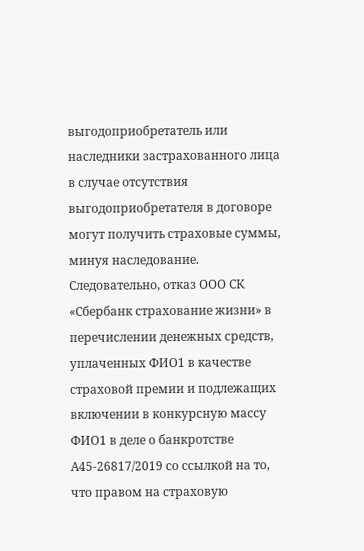выгодоприобретатель или наследники застрахованного лица в случае отсутствия выгодоприобретателя в договоре могут получить страховые суммы, минуя наследование. Следовательно, отказ ООО СК «Сбербанк страхование жизни» в перечислении денежных средств, уплаченных ФИО1 в качестве страховой премии и подлежащих включении в конкурсную массу ФИО1 в деле о банкротстве А45-26817/2019 со ссылкой на то, что правом на страховую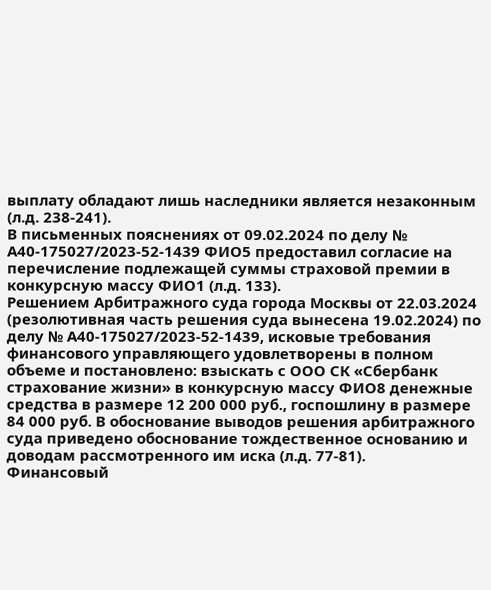выплату обладают лишь наследники является незаконным (л.д. 238-241).
В письменных пояснениях от 09.02.2024 по делу № А40-175027/2023-52-1439 ФИО5 предоставил согласие на перечисление подлежащей суммы страховой премии в конкурсную массу ФИО1 (л.д. 133).
Решением Арбитражного суда города Москвы от 22.03.2024 (резолютивная часть решения суда вынесена 19.02.2024) по делу № А40-175027/2023-52-1439, исковые требования финансового управляющего удовлетворены в полном объеме и постановлено: взыскать с ООО СК «Сбербанк страхование жизни» в конкурсную массу ФИО8 денежные средства в размере 12 200 000 руб., госпошлину в размере 84 000 руб. В обоснование выводов решения арбитражного суда приведено обоснование тождественное основанию и доводам рассмотренного им иска (л.д. 77-81).
Финансовый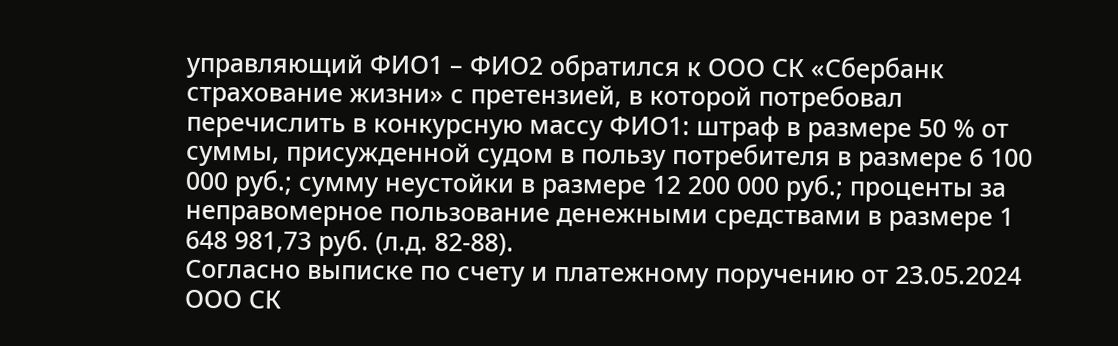управляющий ФИО1 – ФИО2 обратился к ООО СК «Сбербанк страхование жизни» с претензией, в которой потребовал перечислить в конкурсную массу ФИО1: штраф в размере 50 % от суммы, присужденной судом в пользу потребителя в размере 6 100 000 руб.; сумму неустойки в размере 12 200 000 руб.; проценты за неправомерное пользование денежными средствами в размере 1 648 981,73 руб. (л.д. 82-88).
Согласно выписке по счету и платежному поручению от 23.05.2024 ООО СК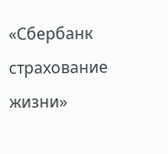«Сбербанк страхование жизни»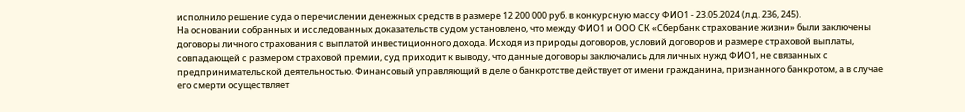исполнило решение суда о перечислении денежных средств в размере 12 200 000 руб. в конкурсную массу ФИО1 - 23.05.2024 (л.д. 236, 245).
На основании собранных и исследованных доказательств судом установлено, что между ФИО1 и ООО СК «Сбербанк страхование жизни» были заключены договоры личного страхования с выплатой инвестиционного дохода. Исходя из природы договоров, условий договоров и размере страховой выплаты, совпадающей с размером страховой премии, суд приходит к выводу, что данные договоры заключались для личных нужд ФИО1, не связанных с предпринимательской деятельностью. Финансовый управляющий в деле о банкротстве действует от имени гражданина, признанного банкротом, а в случае его смерти осуществляет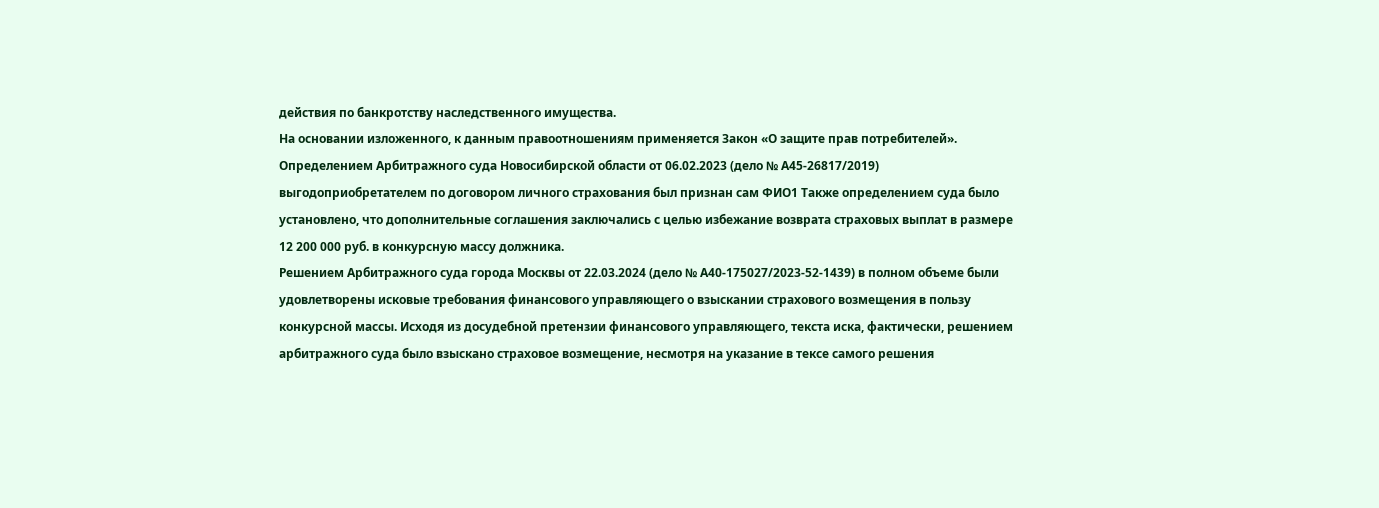действия по банкротству наследственного имущества.
На основании изложенного, к данным правоотношениям применяется Закон «О защите прав потребителей».
Определением Арбитражного суда Новосибирской области от 06.02.2023 (дело № А45-26817/2019) выгодоприобретателем по договором личного страхования был признан сам ФИО1 Также определением суда было установлено, что дополнительные соглашения заключались с целью избежание возврата страховых выплат в размере 12 200 000 руб. в конкурсную массу должника.
Решением Арбитражного суда города Москвы от 22.03.2024 (дело № А40-175027/2023-52-1439) в полном объеме были удовлетворены исковые требования финансового управляющего о взыскании страхового возмещения в пользу конкурсной массы. Исходя из досудебной претензии финансового управляющего, текста иска, фактически, решением арбитражного суда было взыскано страховое возмещение, несмотря на указание в тексе самого решения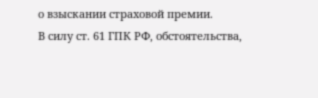о взыскании страховой премии.
В силу ст. 61 ГПК РФ, обстоятельства,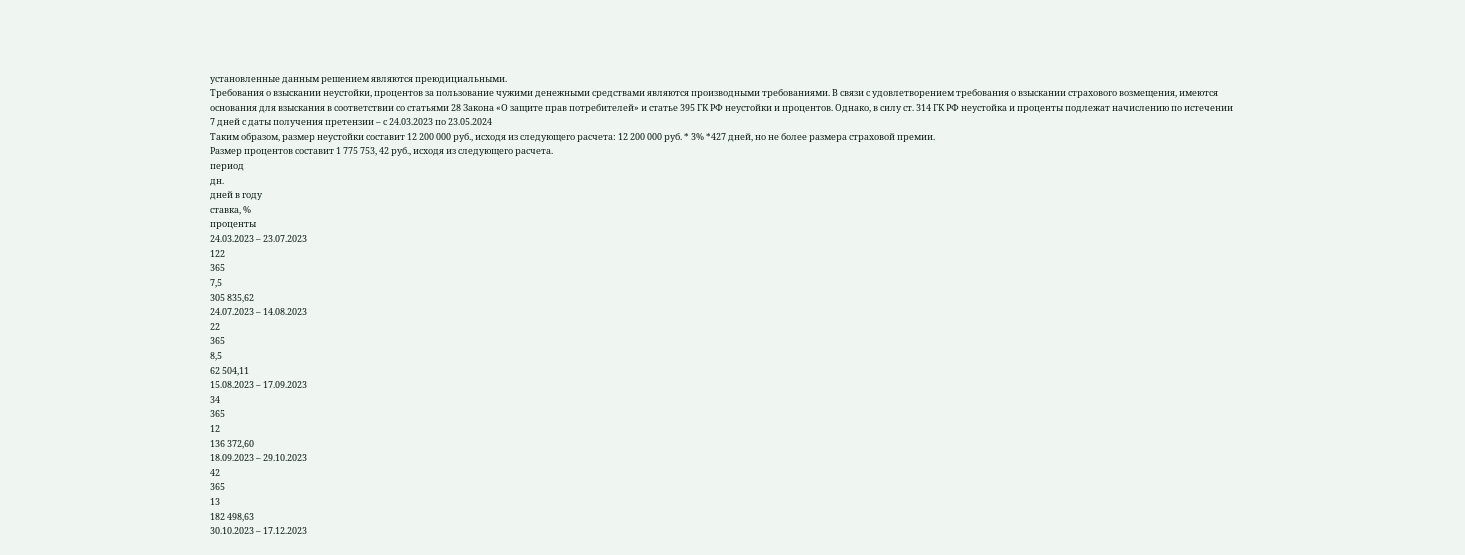установленные данным решением являются преюдициальными.
Требования о взыскании неустойки, процентов за пользование чужими денежными средствами являются производными требованиями. В связи с удовлетворением требования о взыскании страхового возмещения, имеются основания для взыскания в соответствии со статьями 28 Закона «О защите прав потребителей» и статье 395 ГК РФ неустойки и процентов. Однако, в силу ст. 314 ГК РФ неустойка и проценты подлежат начислению по истечении 7 дней с даты получения претензии – с 24.03.2023 по 23.05.2024
Таким образом, размер неустойки составит 12 200 000 руб., исходя из следующего расчета: 12 200 000 руб. * 3% *427 дней, но не более размера страховой премии.
Размер процентов составит 1 775 753, 42 руб., исходя из следующего расчета.
период
дн.
дней в году
ставка, %
проценты
24.03.2023 – 23.07.2023
122
365
7,5
305 835,62
24.07.2023 – 14.08.2023
22
365
8,5
62 504,11
15.08.2023 – 17.09.2023
34
365
12
136 372,60
18.09.2023 – 29.10.2023
42
365
13
182 498,63
30.10.2023 – 17.12.2023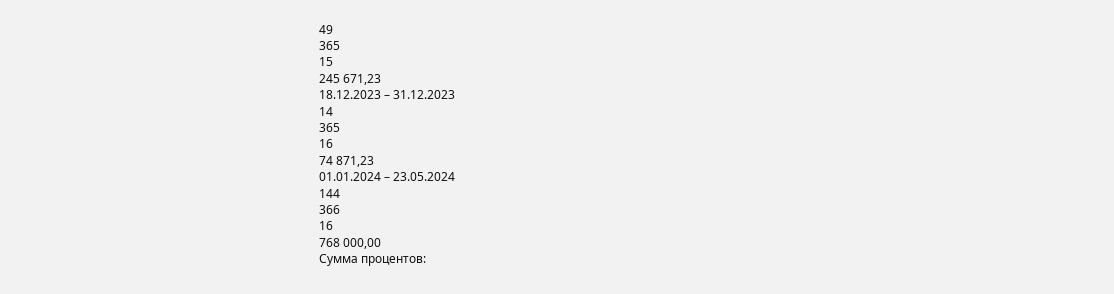49
365
15
245 671,23
18.12.2023 – 31.12.2023
14
365
16
74 871,23
01.01.2024 – 23.05.2024
144
366
16
768 000,00
Сумма процентов: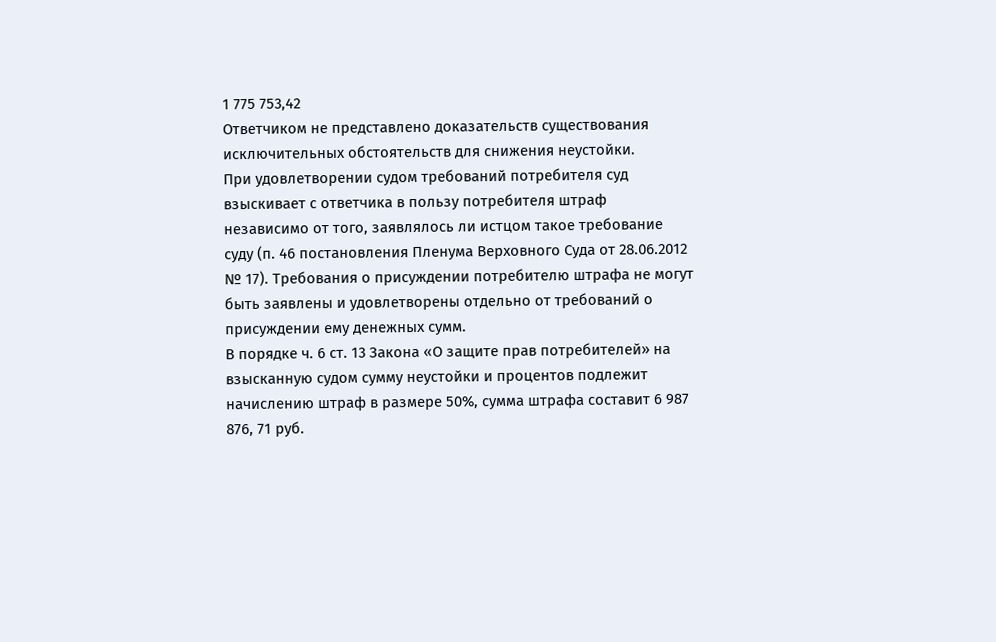1 775 753,42
Ответчиком не представлено доказательств существования исключительных обстоятельств для снижения неустойки.
При удовлетворении судом требований потребителя суд взыскивает с ответчика в пользу потребителя штраф независимо от того, заявлялось ли истцом такое требование суду (п. 46 постановления Пленума Верховного Суда от 28.06.2012 № 17). Требования о присуждении потребителю штрафа не могут быть заявлены и удовлетворены отдельно от требований о присуждении ему денежных сумм.
В порядке ч. 6 ст. 13 Закона «О защите прав потребителей» на взысканную судом сумму неустойки и процентов подлежит начислению штраф в размере 50%, сумма штрафа составит 6 987 876, 71 руб.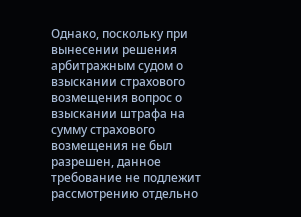Однако, поскольку при вынесении решения арбитражным судом о взыскании страхового возмещения вопрос о взыскании штрафа на сумму страхового возмещения не был разрешен, данное требование не подлежит рассмотрению отдельно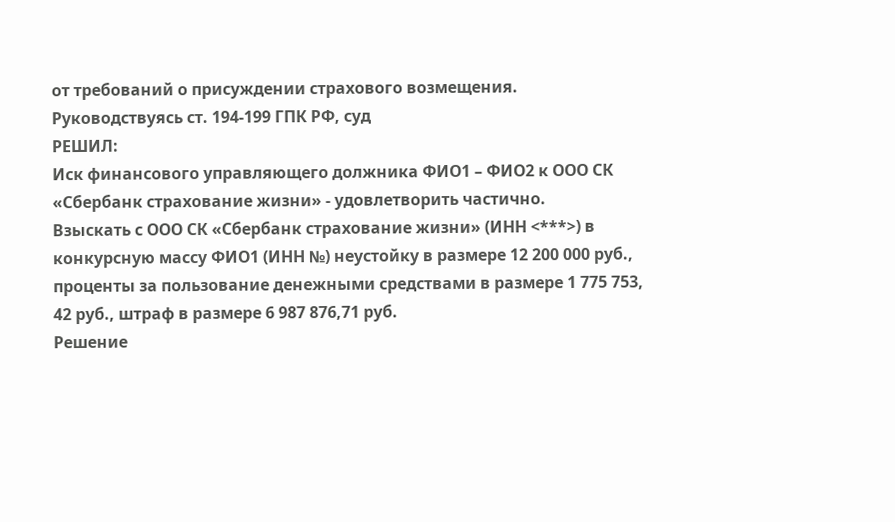от требований о присуждении страхового возмещения.
Руководствуясь ст. 194-199 ГПК РФ, суд
РЕШИЛ:
Иск финансового управляющего должника ФИО1 – ФИО2 к ООО СК «Сбербанк страхование жизни» - удовлетворить частично.
Взыскать с ООО СК «Сбербанк страхование жизни» (ИНН <***>) в конкурсную массу ФИО1 (ИНН №) неустойку в размере 12 200 000 руб., проценты за пользование денежными средствами в размере 1 775 753, 42 руб., штраф в размере 6 987 876,71 руб.
Решение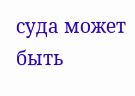суда может быть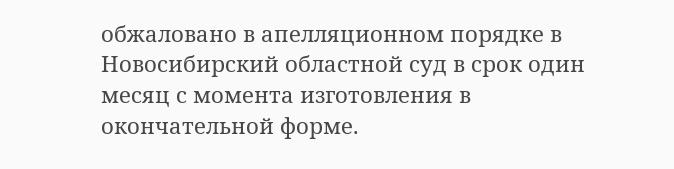обжаловано в апелляционном порядке в Новосибирский областной суд в срок один месяц с момента изготовления в окончательной форме.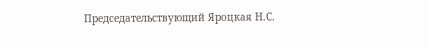Председательствующий Яроцкая Н.С.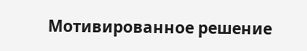Мотивированное решение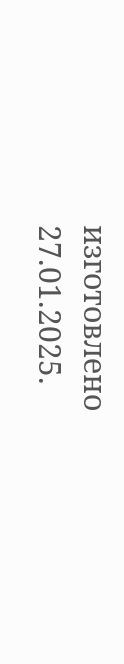изготовлено 27.01.2025.